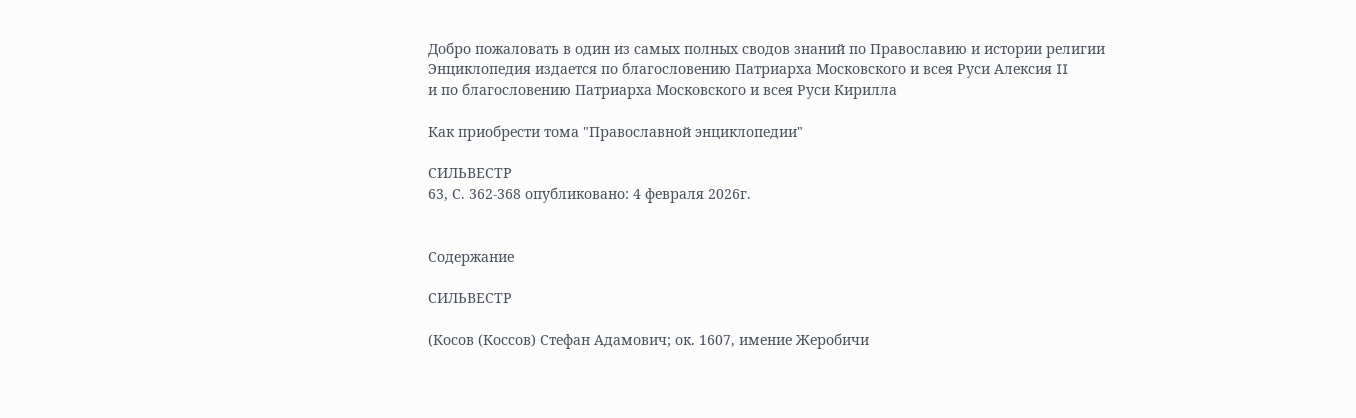Добро пожаловать в один из самых полных сводов знаний по Православию и истории религии
Энциклопедия издается по благословению Патриарха Московского и всея Руси Алексия II
и по благословению Патриарха Московского и всея Руси Кирилла

Как приобрести тома "Православной энциклопедии"

СИЛЬВЕСТР
63, С. 362-368 опубликовано: 4 февраля 2026г.


Содержание

СИЛЬВЕСТР

(Косов (Коссов) Стефан Адамович; ок. 1607, имение Жеробичи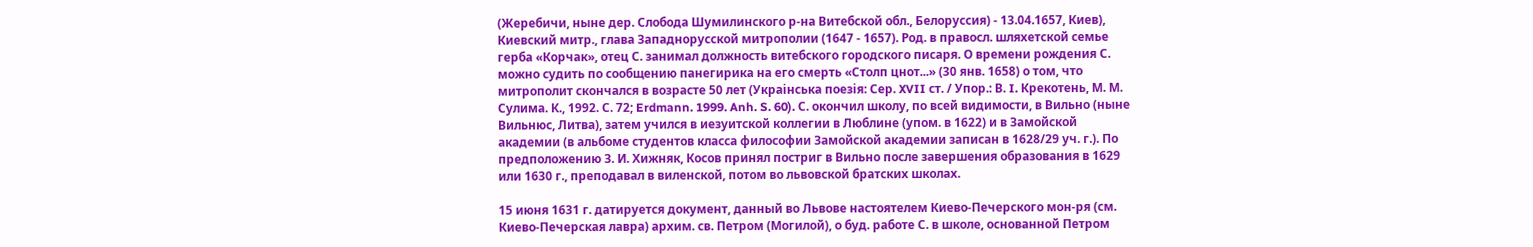(Жеребичи, ныне дер. Слобода Шумилинского р-на Витебской обл., Белоруссия) - 13.04.1657, Киев), Киевский митр., глава Западнорусской митрополии (1647 - 1657). Род. в правосл. шляхетской семье герба «Корчак», отец С. занимал должность витебского городского писаря. О времени рождения С. можно судить по сообщению панегирика на его смерть «Столп цнот...» (30 янв. 1658) о том, что митрополит скончался в возрасте 50 лет (Украiнська поезiя: Сер. XVII ст. / Упор.: В. I. Крекотень, М. М. Сулима. К., 1992. С. 72; Erdmann. 1999. Anh. S. 60). С. окончил школу, по всей видимости, в Вильно (ныне Вильнюс, Литва), затем учился в иезуитской коллегии в Люблине (упом. в 1622) и в Замойской академии (в альбоме студентов класса философии Замойской академии записан в 1628/29 уч. г.). По предположению З. И. Хижняк, Косов принял постриг в Вильно после завершения образования в 1629 или 1630 г., преподавал в виленской, потом во львовской братских школах.

15 июня 1631 г. датируется документ, данный во Львове настоятелем Киево-Печерского мон-ря (см. Киево-Печерская лавра) архим. св. Петром (Могилой), о буд. работе С. в школе, основанной Петром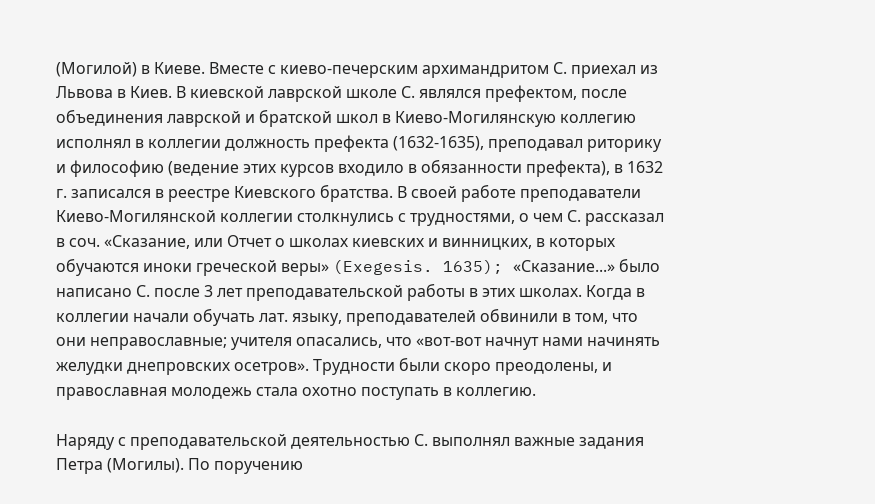(Могилой) в Киеве. Вместе с киево-печерским архимандритом С. приехал из Львова в Киев. В киевской лаврской школе С. являлся префектом, после объединения лаврской и братской школ в Киево-Могилянскую коллегию исполнял в коллегии должность префекта (1632-1635), преподавал риторику и философию (ведение этих курсов входило в обязанности префекта), в 1632 г. записался в реестре Киевского братства. В своей работе преподаватели Киево-Могилянской коллегии столкнулись с трудностями, о чем С. рассказал в соч. «Сказание, или Отчет о школах киевских и винницких, в которых обучаются иноки греческой веры» (Exegesis. 1635); «Сказание...» было написано С. после 3 лет преподавательской работы в этих школах. Когда в коллегии начали обучать лат. языку, преподавателей обвинили в том, что они неправославные; учителя опасались, что «вот-вот начнут нами начинять желудки днепровских осетров». Трудности были скоро преодолены, и православная молодежь стала охотно поступать в коллегию.

Наряду с преподавательской деятельностью С. выполнял важные задания Петра (Могилы). По поручению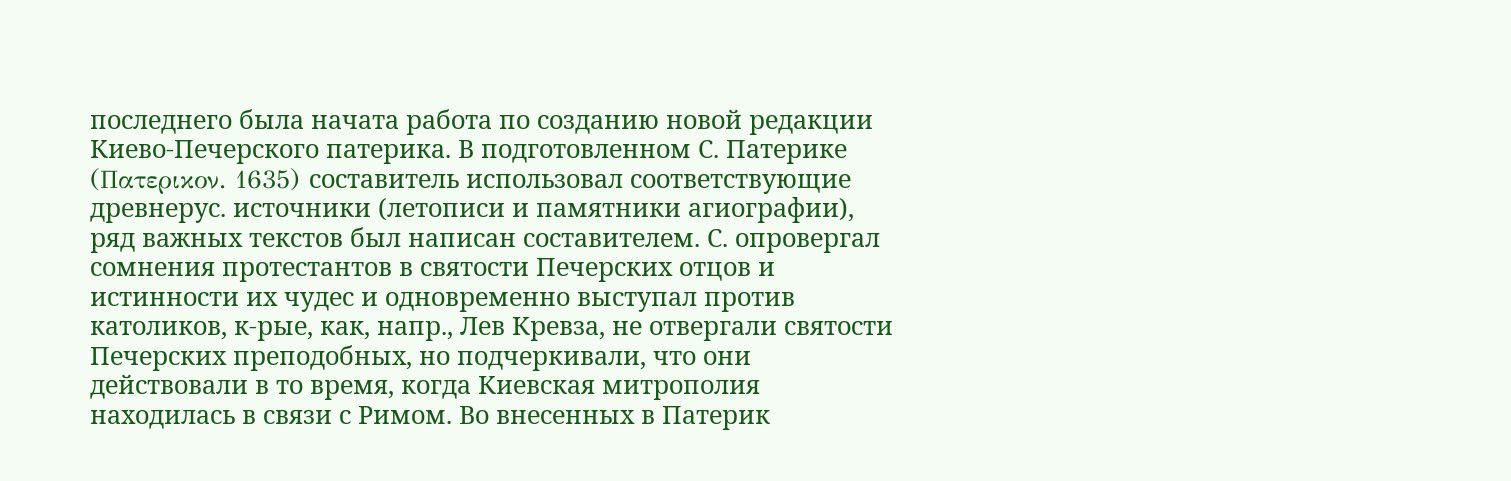последнего была начата работа по созданию новой редакции Киево-Печерского патерика. В подготовленном С. Патерике (Πατερικον. 1635) составитель использовал соответствующие древнерус. источники (летописи и памятники агиографии), ряд важных текстов был написан составителем. С. опровергал сомнения протестантов в святости Печерских отцов и истинности их чудес и одновременно выступал против католиков, к-рые, как, напр., Лев Кревза, не отвергали святости Печерских преподобных, но подчеркивали, что они действовали в то время, когда Киевская митрополия находилась в связи с Римом. Во внесенных в Патерик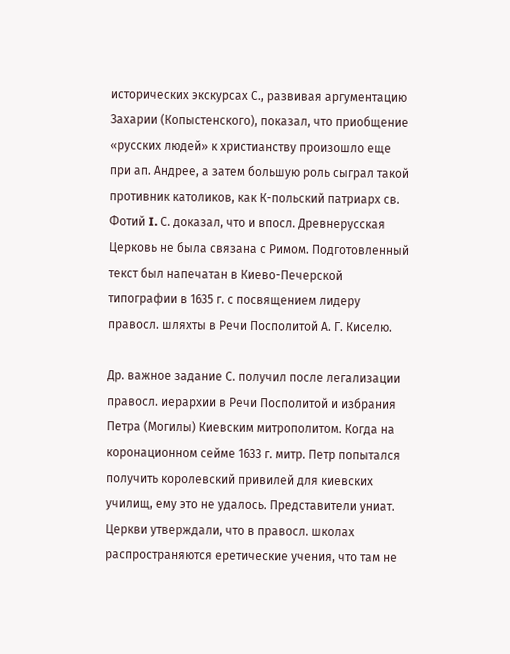исторических экскурсах С., развивая аргументацию Захарии (Копыстенского), показал, что приобщение «русских людей» к христианству произошло еще при ап. Андрее, а затем большую роль сыграл такой противник католиков, как К-польский патриарх св. Фотий I. С. доказал, что и впосл. Древнерусская Церковь не была связана с Римом. Подготовленный текст был напечатан в Киево-Печерской типографии в 1635 г. с посвящением лидеру правосл. шляхты в Речи Посполитой А. Г. Киселю.

Др. важное задание С. получил после легализации правосл. иерархии в Речи Посполитой и избрания Петра (Могилы) Киевским митрополитом. Когда на коронационном сейме 1633 г. митр. Петр попытался получить королевский привилей для киевских училищ, ему это не удалось. Представители униат. Церкви утверждали, что в правосл. школах распространяются еретические учения, что там не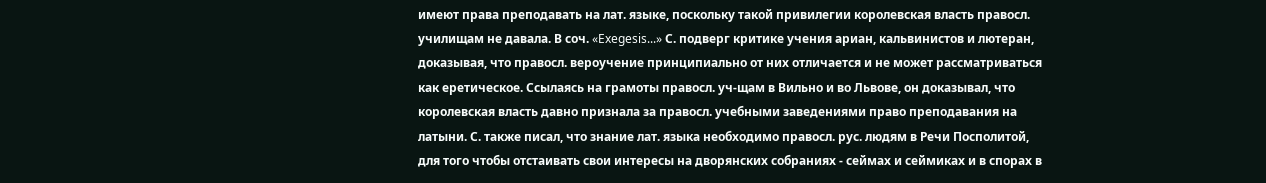имеют права преподавать на лат. языке, поскольку такой привилегии королевская власть правосл. училищам не давала. В соч. «Exegesis...» С. подверг критике учения ариан, кальвинистов и лютеран, доказывая, что правосл. вероучение принципиально от них отличается и не может рассматриваться как еретическое. Ссылаясь на грамоты правосл. уч-щам в Вильно и во Львове, он доказывал, что королевская власть давно признала за правосл. учебными заведениями право преподавания на латыни. С. также писал, что знание лат. языка необходимо правосл. рус. людям в Речи Посполитой, для того чтобы отстаивать свои интересы на дворянских собраниях - сеймах и сеймиках и в спорах в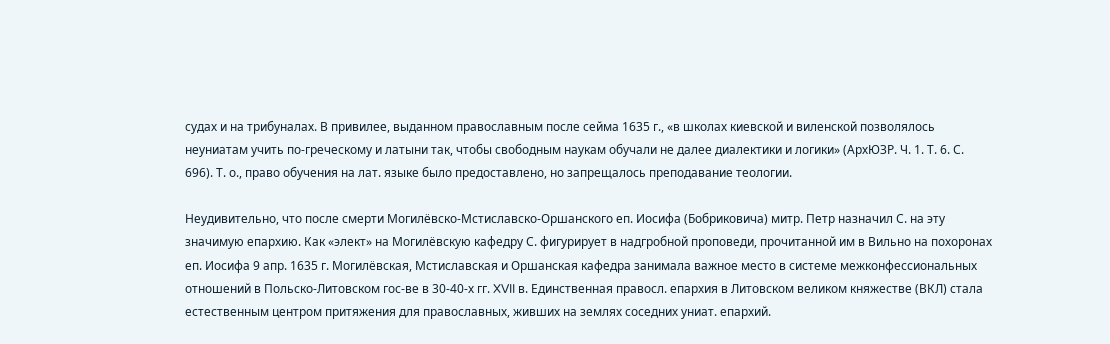судах и на трибуналах. В привилее, выданном православным после сейма 1635 г., «в школах киевской и виленской позволялось неуниатам учить по-греческому и латыни так, чтобы свободным наукам обучали не далее диалектики и логики» (АрхЮЗР. Ч. 1. Т. 6. С. 696). Т. о., право обучения на лат. языке было предоставлено, но запрещалось преподавание теологии.

Неудивительно, что после смерти Могилёвско-Мстиславско-Оршанского еп. Иосифа (Бобриковича) митр. Петр назначил С. на эту значимую епархию. Как «элект» на Могилёвскую кафедру С. фигурирует в надгробной проповеди, прочитанной им в Вильно на похоронах еп. Иосифа 9 апр. 1635 г. Могилёвская, Мстиславская и Оршанская кафедра занимала важное место в системе межконфессиональных отношений в Польско-Литовском гос-ве в 30-40-х гг. XVII в. Единственная правосл. епархия в Литовском великом княжестве (ВКЛ) стала естественным центром притяжения для православных, живших на землях соседних униат. епархий.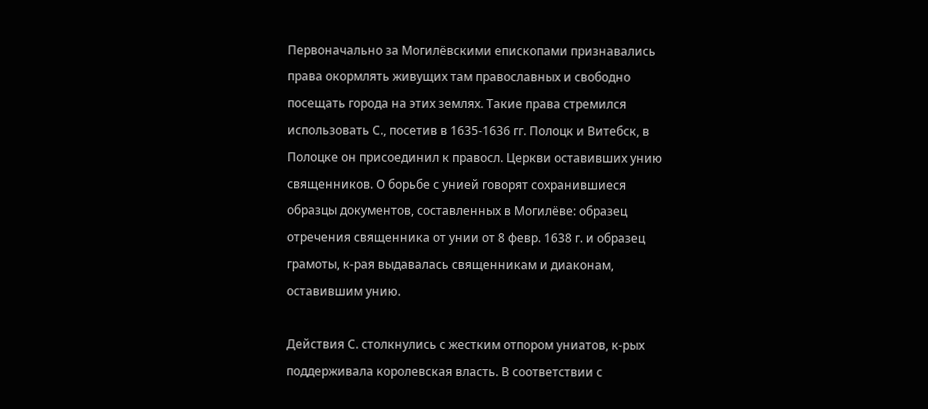Первоначально за Могилёвскими епископами признавались права окормлять живущих там православных и свободно посещать города на этих землях. Такие права стремился использовать С., посетив в 1635-1636 гг. Полоцк и Витебск, в Полоцке он присоединил к правосл. Церкви оставивших унию священников. О борьбе с унией говорят сохранившиеся образцы документов, составленных в Могилёве: образец отречения священника от унии от 8 февр. 1638 г. и образец грамоты, к-рая выдавалась священникам и диаконам, оставившим унию.

Действия С. столкнулись с жестким отпором униатов, к-рых поддерживала королевская власть. В соответствии с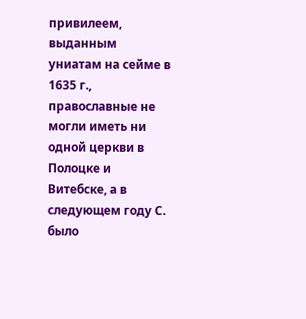привилеем, выданным униатам на сейме в 1635 г., православные не могли иметь ни одной церкви в Полоцке и Витебске, а в следующем году С. было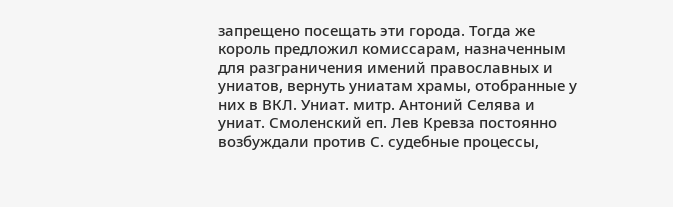запрещено посещать эти города. Тогда же король предложил комиссарам, назначенным для разграничения имений православных и униатов, вернуть униатам храмы, отобранные у них в ВКЛ. Униат. митр. Антоний Селява и униат. Смоленский еп. Лев Кревза постоянно возбуждали против С. судебные процессы,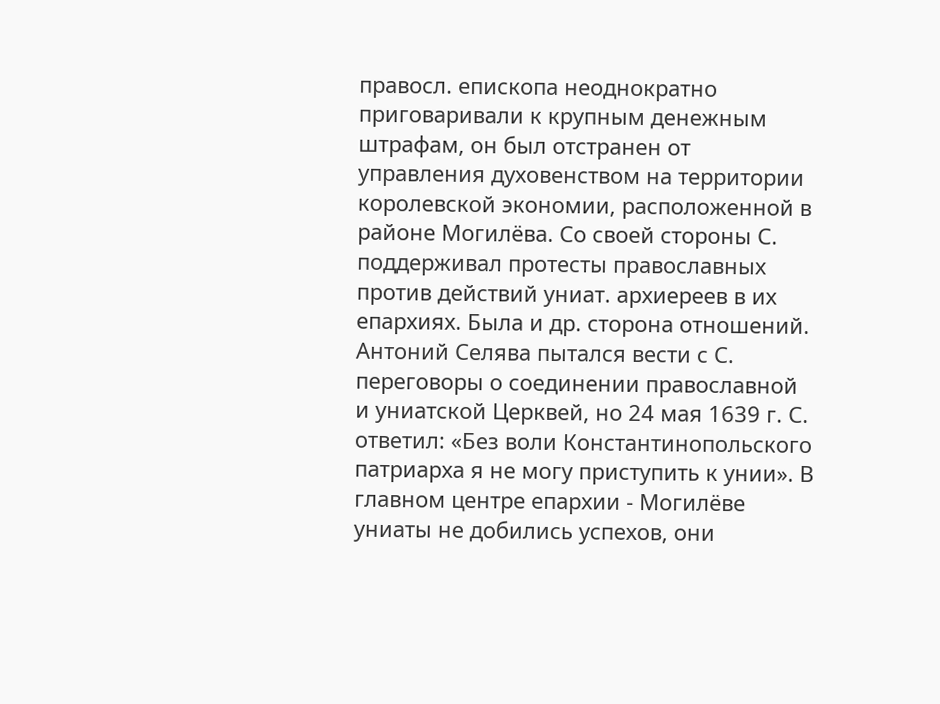правосл. епископа неоднократно приговаривали к крупным денежным штрафам, он был отстранен от управления духовенством на территории королевской экономии, расположенной в районе Могилёва. Со своей стороны С. поддерживал протесты православных против действий униат. архиереев в их епархиях. Была и др. сторона отношений. Антоний Селява пытался вести с С. переговоры о соединении православной и униатской Церквей, но 24 мая 1639 г. С. ответил: «Без воли Константинопольского патриарха я не могу приступить к унии». В главном центре епархии - Могилёве униаты не добились успехов, они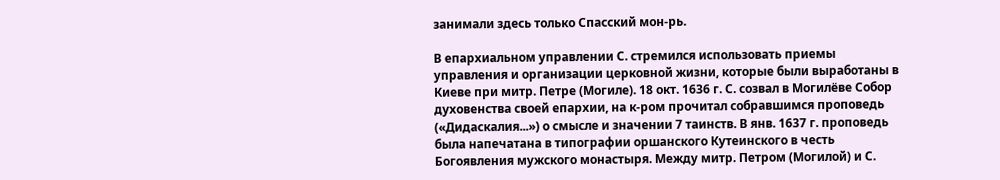занимали здесь только Спасский мон-рь.

В епархиальном управлении С. стремился использовать приемы управления и организации церковной жизни, которые были выработаны в Киеве при митр. Петре (Могиле). 18 окт. 1636 г. С. созвал в Могилёве Собор духовенства своей епархии, на к-ром прочитал собравшимся проповедь («Дидаскалия...») о смысле и значении 7 таинств. В янв. 1637 г. проповедь была напечатана в типографии оршанского Кутеинского в честь Богоявления мужского монастыря. Между митр. Петром (Могилой) и С.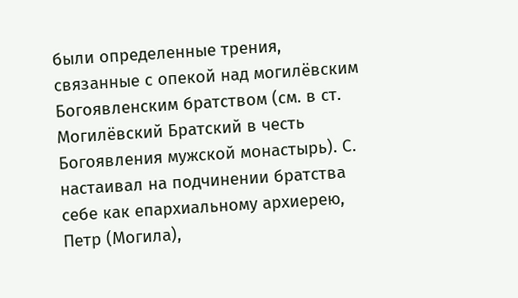были определенные трения, связанные с опекой над могилёвским Богоявленским братством (см. в ст. Могилёвский Братский в честь Богоявления мужской монастырь). С. настаивал на подчинении братства себе как епархиальному архиерею, Петр (Могила),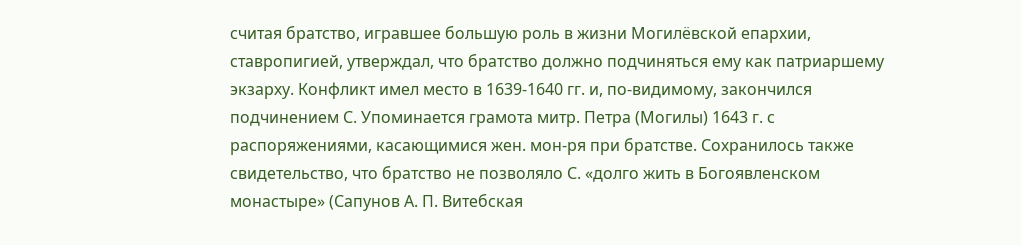считая братство, игравшее большую роль в жизни Могилёвской епархии, ставропигией, утверждал, что братство должно подчиняться ему как патриаршему экзарху. Конфликт имел место в 1639-1640 гг. и, по-видимому, закончился подчинением С. Упоминается грамота митр. Петра (Могилы) 1643 г. с распоряжениями, касающимися жен. мон-ря при братстве. Сохранилось также свидетельство, что братство не позволяло С. «долго жить в Богоявленском монастыре» (Сапунов А. П. Витебская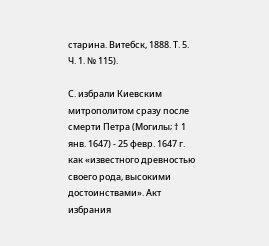старина. Витебск, 1888. Т. 5. Ч. 1. № 115).

С. избрали Киевским митрополитом сразу после смерти Петра (Могилы; † 1 янв. 1647) - 25 февр. 1647 г. как «известного древностью своего рода, высокими достоинствами». Акт избрания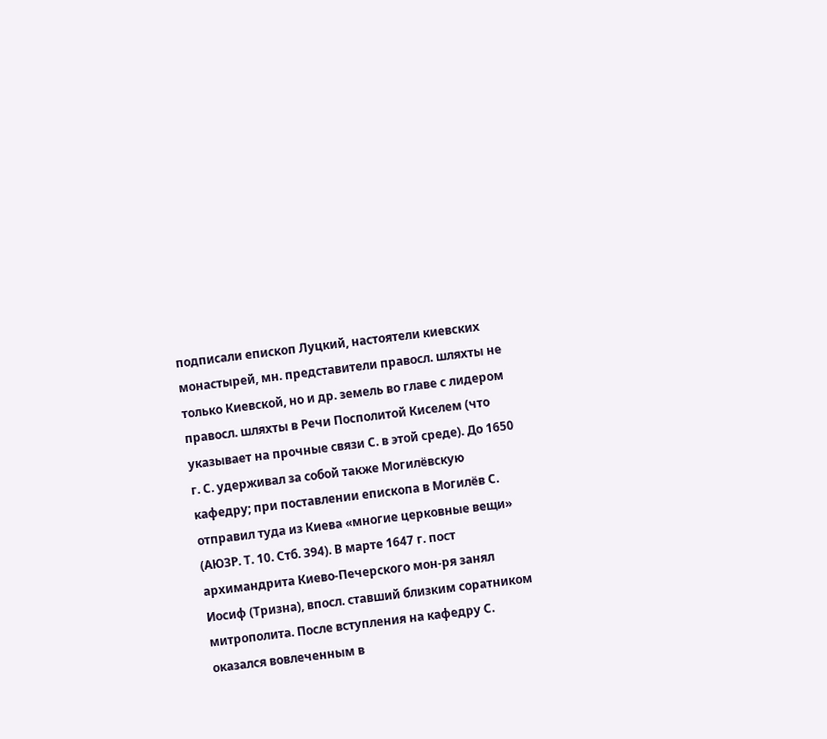подписали епископ Луцкий, настоятели киевских монастырей, мн. представители правосл. шляхты не только Киевской, но и др. земель во главе с лидером правосл. шляхты в Речи Посполитой Киселем (что указывает на прочные связи С. в этой среде). До 1650 г. С. удерживал за собой также Могилёвскую кафедру; при поставлении епископа в Могилёв С. отправил туда из Киева «многие церковные вещи» (АЮЗР. Т. 10. Стб. 394). В марте 1647 г. пост архимандрита Киево-Печерского мон-ря занял Иосиф (Тризна), впосл. ставший близким соратником митрополита. После вступления на кафедру С. оказался вовлеченным в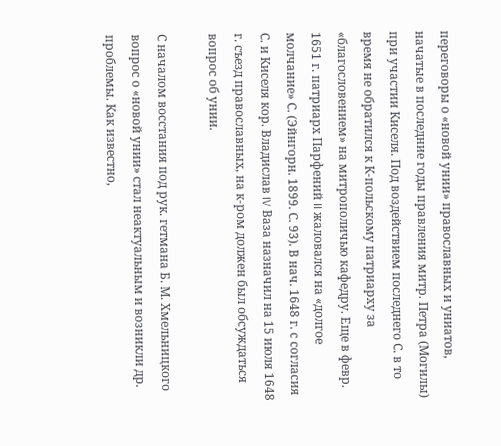переговоры о «новой унии» православных и униатов, начатые в последние годы правления митр. Петра (Могилы) при участии Киселя. Под воздействием последнего С. в то время не обратился к К-польскому патриарху за «благословением» на митрополичью кафедру. Еще в февр. 1651 г. патриарх Парфений II жаловался на «долгое молчание» С. (Эйнгорн. 1899. С. 93). В нач. 1648 г. с согласия С. и Киселя кор. Владислав IV Ваза назначил на 15 июля 1648 г. съезд православных, на к-ром должен был обсуждаться вопрос об унии.

С началом восстания под рук. гетмана Б. М. Хмельницкого вопрос о «новой унии» стал неактуальным и возникли др. проблемы. Как известно,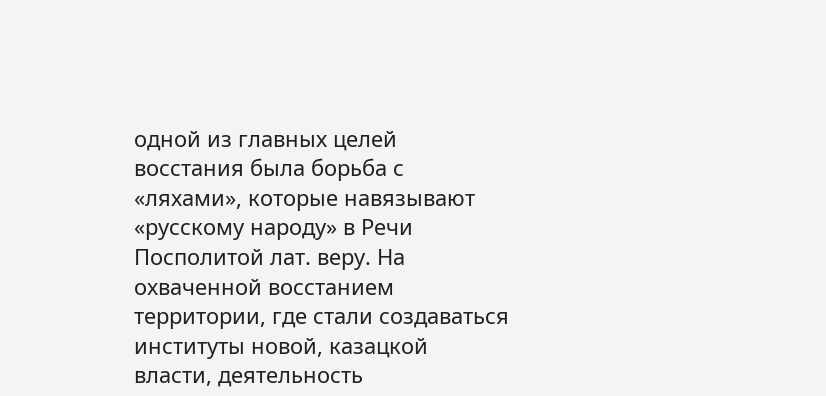одной из главных целей восстания была борьба с «ляхами», которые навязывают «русскому народу» в Речи Посполитой лат. веру. На охваченной восстанием территории, где стали создаваться институты новой, казацкой власти, деятельность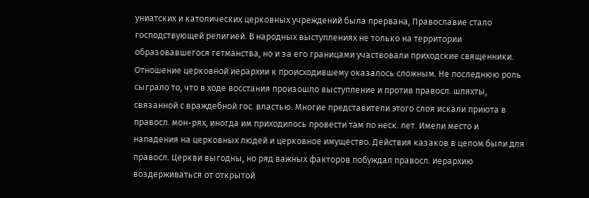униатских и католических церковных учреждений была прервана, Православие стало господствующей религией. В народных выступлениях не только на территории образовавшегося гетманства, но и за его границами участвовали приходские священники. Отношение церковной иерархии к происходившему оказалось сложным. Не последнюю роль сыграло то, что в ходе восстания произошло выступление и против правосл. шляхты, связанной с враждебной гос. властью. Многие представители этого слоя искали приюта в правосл. мон-рях, иногда им приходилось провести там по неск. лет. Имели место и нападения на церковных людей и церковное имущество. Действия казаков в целом были для правосл. Церкви выгодны, но ряд важных факторов побуждал правосл. иерархию воздерживаться от открытой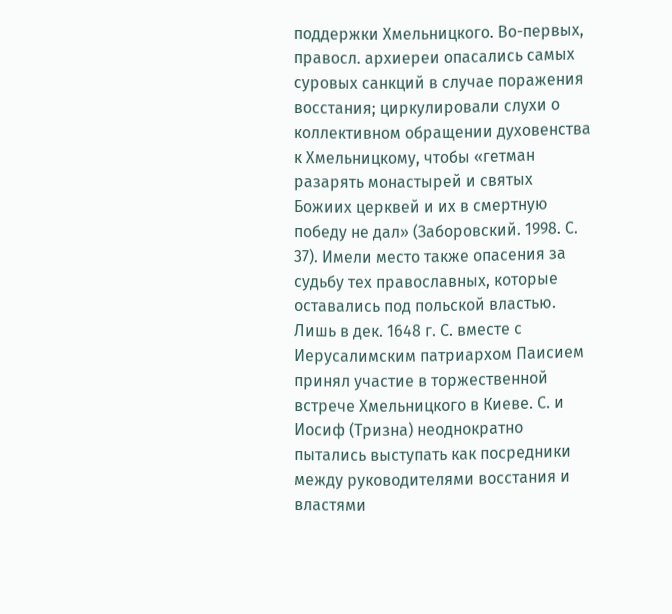поддержки Хмельницкого. Во-первых, правосл. архиереи опасались самых суровых санкций в случае поражения восстания; циркулировали слухи о коллективном обращении духовенства к Хмельницкому, чтобы «гетман разарять монастырей и святых Божиих церквей и их в смертную победу не дал» (Заборовский. 1998. С. 37). Имели место также опасения за судьбу тех православных, которые оставались под польской властью. Лишь в дек. 1648 г. С. вместе с Иерусалимским патриархом Паисием принял участие в торжественной встрече Хмельницкого в Киеве. С. и Иосиф (Тризна) неоднократно пытались выступать как посредники между руководителями восстания и властями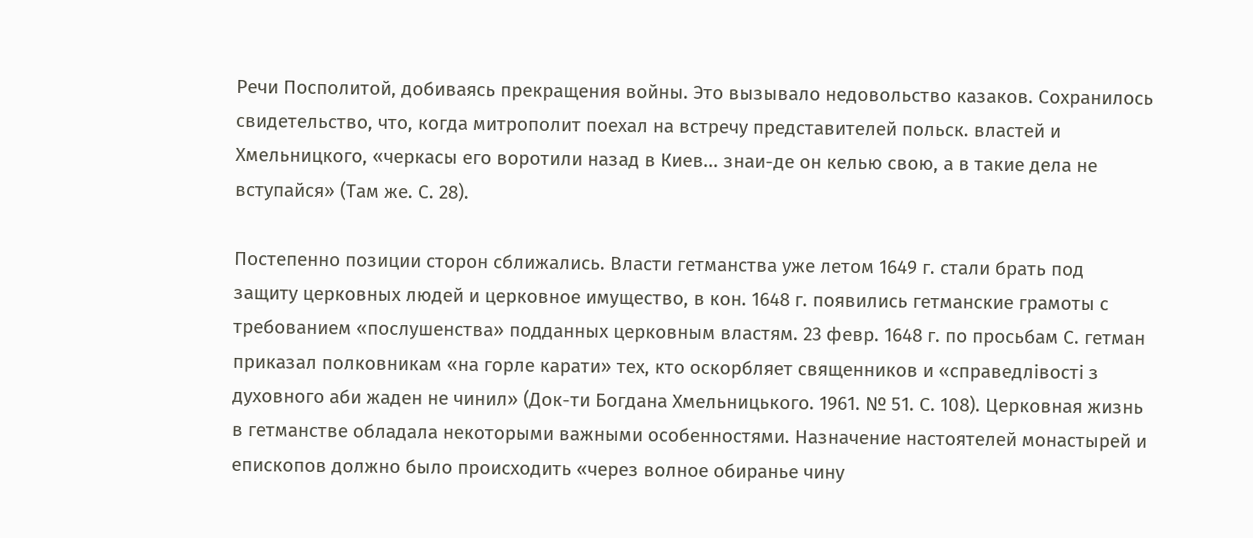Речи Посполитой, добиваясь прекращения войны. Это вызывало недовольство казаков. Сохранилось свидетельство, что, когда митрополит поехал на встречу представителей польск. властей и Хмельницкого, «черкасы его воротили назад в Киев... знаи-де он келью свою, а в такие дела не вступайся» (Там же. С. 28).

Постепенно позиции сторон сближались. Власти гетманства уже летом 1649 г. стали брать под защиту церковных людей и церковное имущество, в кон. 1648 г. появились гетманские грамоты с требованием «послушенства» подданных церковным властям. 23 февр. 1648 г. по просьбам С. гетман приказал полковникам «на горле карати» тех, кто оскорбляет священников и «справедлiвостi з духовного аби жаден не чинил» (Док-ти Богдана Хмельницького. 1961. № 51. С. 108). Церковная жизнь в гетманстве обладала некоторыми важными особенностями. Назначение настоятелей монастырей и епископов должно было происходить «через волное обиранье чину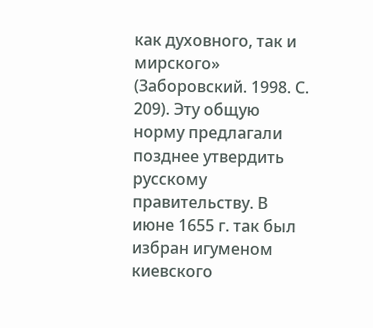как духовного, так и мирского» (Заборовский. 1998. С. 209). Эту общую норму предлагали позднее утвердить русскому правительству. В июне 1655 г. так был избран игуменом киевского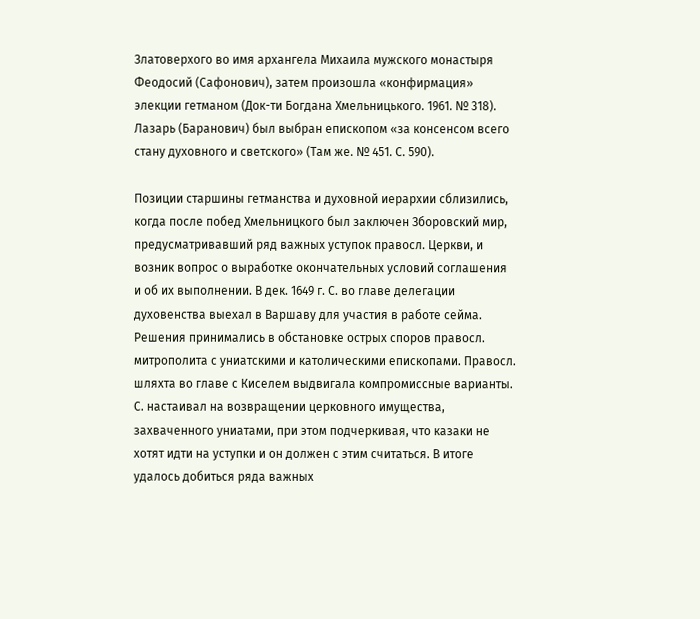Златоверхого во имя архангела Михаила мужского монастыря Феодосий (Сафонович), затем произошла «конфирмация» элекции гетманом (Док-ти Богдана Хмельницького. 1961. № 318). Лазарь (Баранович) был выбран епископом «за консенсом всего стану духовного и светского» (Там же. № 451. С. 590).

Позиции старшины гетманства и духовной иерархии сблизились, когда после побед Хмельницкого был заключен Зборовский мир, предусматривавший ряд важных уступок правосл. Церкви, и возник вопрос о выработке окончательных условий соглашения и об их выполнении. В дек. 1649 г. С. во главе делегации духовенства выехал в Варшаву для участия в работе сейма. Решения принимались в обстановке острых споров правосл. митрополита с униатскими и католическими епископами. Правосл. шляхта во главе с Киселем выдвигала компромиссные варианты. С. настаивал на возвращении церковного имущества, захваченного униатами, при этом подчеркивая, что казаки не хотят идти на уступки и он должен с этим считаться. В итоге удалось добиться ряда важных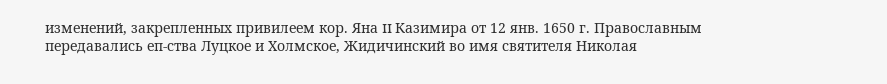изменений, закрепленных привилеем кор. Яна II Казимира от 12 янв. 1650 г. Православным передавались еп-ства Луцкое и Холмское, Жидичинский во имя святителя Николая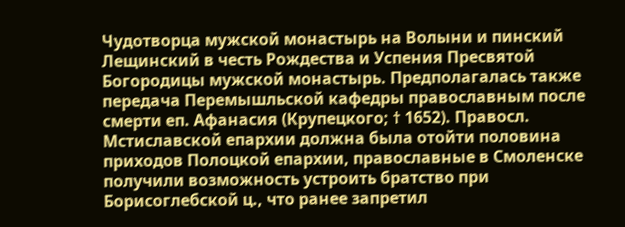Чудотворца мужской монастырь на Волыни и пинский Лещинский в честь Рождества и Успения Пресвятой Богородицы мужской монастырь. Предполагалась также передача Перемышльской кафедры православным после смерти еп. Афанасия (Крупецкого; † 1652). Правосл. Мстиславской епархии должна была отойти половина приходов Полоцкой епархии, православные в Смоленске получили возможность устроить братство при Борисоглебской ц., что ранее запретил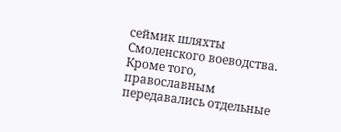сеймик шляхты Смоленского воеводства. Кроме того, православным передавались отдельные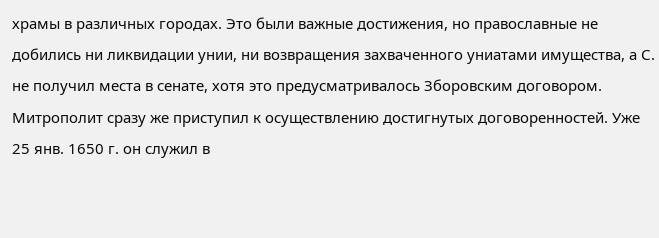храмы в различных городах. Это были важные достижения, но православные не добились ни ликвидации унии, ни возвращения захваченного униатами имущества, а С. не получил места в сенате, хотя это предусматривалось Зборовским договором. Митрополит сразу же приступил к осуществлению достигнутых договоренностей. Уже 25 янв. 1650 г. он служил в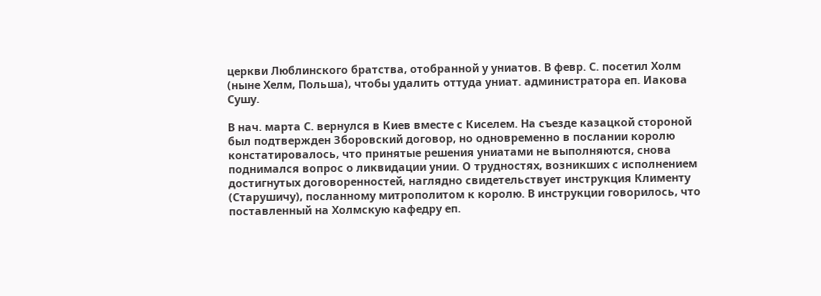церкви Люблинского братства, отобранной у униатов. В февр. С. посетил Холм (ныне Хелм, Польша), чтобы удалить оттуда униат. администратора еп. Иакова Сушу.

В нач. марта С. вернулся в Киев вместе с Киселем. На съезде казацкой стороной был подтвержден Зборовский договор, но одновременно в послании королю констатировалось, что принятые решения униатами не выполняются, снова поднимался вопрос о ликвидации унии. О трудностях, возникших с исполнением достигнутых договоренностей, наглядно свидетельствует инструкция Клименту (Старушичу), посланному митрополитом к королю. В инструкции говорилось, что поставленный на Холмскую кафедру еп.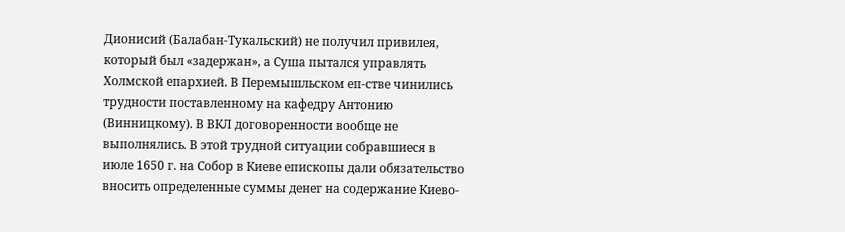Дионисий (Балабан-Тукальский) не получил привилея, который был «задержан», а Суша пытался управлять Холмской епархией. В Перемышльском еп-стве чинились трудности поставленному на кафедру Антонию (Винницкому). В ВКЛ договоренности вообще не выполнялись. В этой трудной ситуации собравшиеся в июле 1650 г. на Собор в Киеве епископы дали обязательство вносить определенные суммы денег на содержание Киево-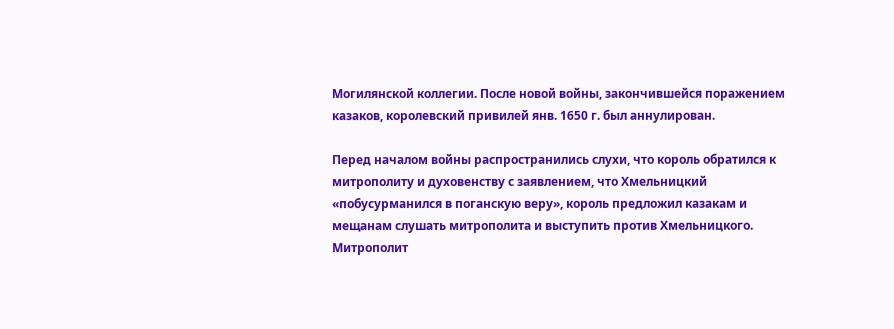Могилянской коллегии. После новой войны, закончившейся поражением казаков, королевский привилей янв. 1650 г. был аннулирован.

Перед началом войны распространились слухи, что король обратился к митрополиту и духовенству с заявлением, что Хмельницкий «побусурманился в поганскую веру», король предложил казакам и мещанам слушать митрополита и выступить против Хмельницкого. Митрополит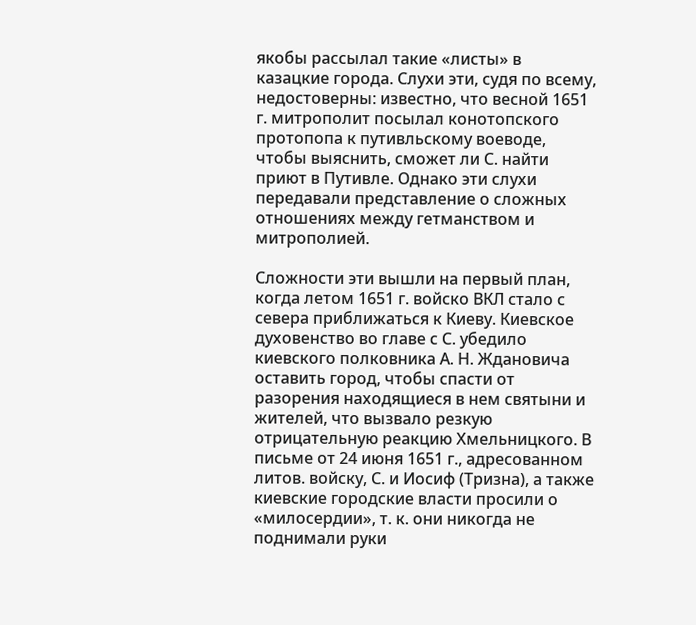якобы рассылал такие «листы» в казацкие города. Слухи эти, судя по всему, недостоверны: известно, что весной 1651 г. митрополит посылал конотопского протопопа к путивльскому воеводе, чтобы выяснить, сможет ли С. найти приют в Путивле. Однако эти слухи передавали представление о сложных отношениях между гетманством и митрополией.

Сложности эти вышли на первый план, когда летом 1651 г. войско ВКЛ стало с севера приближаться к Киеву. Киевское духовенство во главе с С. убедило киевского полковника А. Н. Ждановича оставить город, чтобы спасти от разорения находящиеся в нем святыни и жителей, что вызвало резкую отрицательную реакцию Хмельницкого. В письме от 24 июня 1651 г., адресованном литов. войску, С. и Иосиф (Тризна), а также киевские городские власти просили о «милосердии», т. к. они никогда не поднимали руки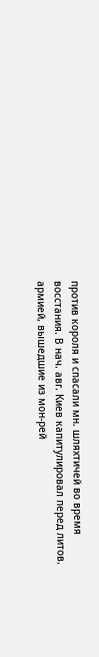против короля и спасали мн. шляхтичей во время восстания. В нач. авг. Киев капитулировал перед литов. армией, вышедшие из мон-рей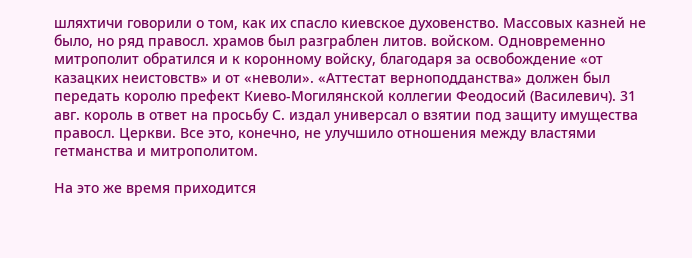шляхтичи говорили о том, как их спасло киевское духовенство. Массовых казней не было, но ряд правосл. храмов был разграблен литов. войском. Одновременно митрополит обратился и к коронному войску, благодаря за освобождение «от казацких неистовств» и от «неволи». «Аттестат верноподданства» должен был передать королю префект Киево-Могилянской коллегии Феодосий (Василевич). 31 авг. король в ответ на просьбу С. издал универсал о взятии под защиту имущества правосл. Церкви. Все это, конечно, не улучшило отношения между властями гетманства и митрополитом.

На это же время приходится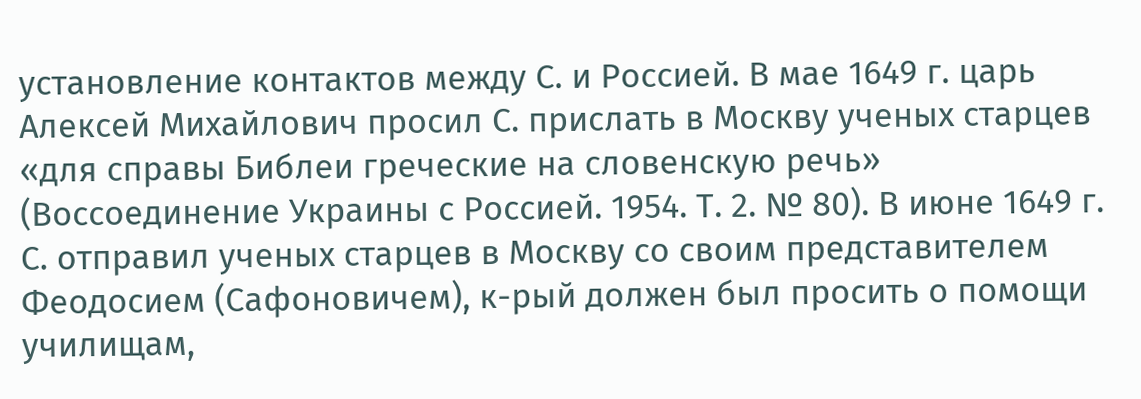установление контактов между С. и Россией. В мае 1649 г. царь Алексей Михайлович просил С. прислать в Москву ученых старцев «для справы Библеи греческие на словенскую речь» (Воссоединение Украины с Россией. 1954. Т. 2. № 80). В июне 1649 г. С. отправил ученых старцев в Москву со своим представителем Феодосием (Сафоновичем), к-рый должен был просить о помощи училищам,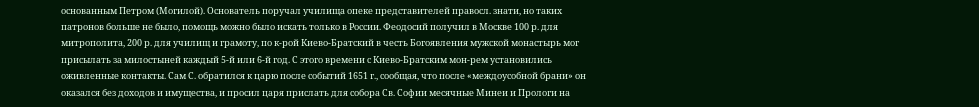основанным Петром (Могилой). Основатель поручал училища опеке представителей правосл. знати, но таких патронов больше не было, помощь можно было искать только в России. Феодосий получил в Москве 100 р. для митрополита, 200 р. для училищ и грамоту, по к-рой Киево-Братский в честь Богоявления мужской монастырь мог присылать за милостыней каждый 5-й или 6-й год. С этого времени с Киево-Братским мон-рем установились оживленные контакты. Сам С. обратился к царю после событий 1651 г., сообщая, что после «междоусобной брани» он оказался без доходов и имущества, и просил царя прислать для собора Св. Софии месячные Минеи и Прологи на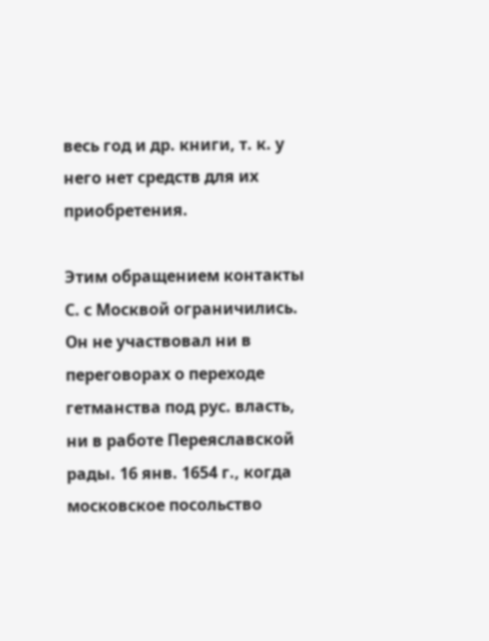весь год и др. книги, т. к. у него нет средств для их приобретения.

Этим обращением контакты С. с Москвой ограничились. Он не участвовал ни в переговорах о переходе гетманства под рус. власть, ни в работе Переяславской рады. 16 янв. 1654 г., когда московское посольство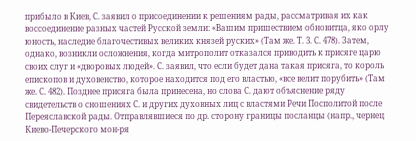прибыло в Киев, С. заявил о присоединении к решениям рады, рассматривая их как воссоединение разных частей Русской земли: «Вашим пришествием обновитца, яко орлу юность, наследие благочестивых великих князей руских» (Там же. Т. 3. С. 478). Затем, однако, возникли осложнения, когда митрополит отказался приводить к присяге царю своих слуг и «дворовых людей». С. заявил, что если будет дана такая присяга, то король епископов и духовенство, которое находится под его властью, «все велит порубить» (Там же. С. 482). Позднее присяга была принесена, но слова С. дают объяснение ряду свидетельств о сношениях С. и других духовных лиц с властями Речи Посполитой после Переяславской рады. Отправлявшиеся по др. сторону границы посланцы (напр., чернец Киево-Печерского мон-ря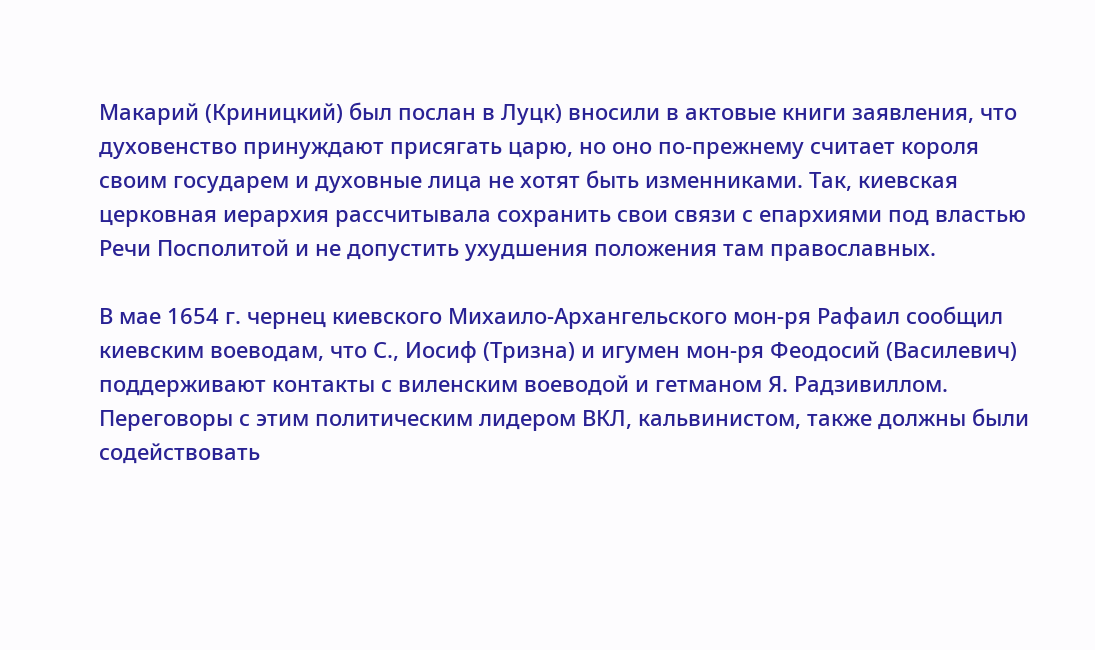Макарий (Криницкий) был послан в Луцк) вносили в актовые книги заявления, что духовенство принуждают присягать царю, но оно по-прежнему считает короля своим государем и духовные лица не хотят быть изменниками. Так, киевская церковная иерархия рассчитывала сохранить свои связи с епархиями под властью Речи Посполитой и не допустить ухудшения положения там православных.

В мае 1654 г. чернец киевского Михаило-Архангельского мон-ря Рафаил сообщил киевским воеводам, что С., Иосиф (Тризна) и игумен мон-ря Феодосий (Василевич) поддерживают контакты с виленским воеводой и гетманом Я. Радзивиллом. Переговоры с этим политическим лидером ВКЛ, кальвинистом, также должны были содействовать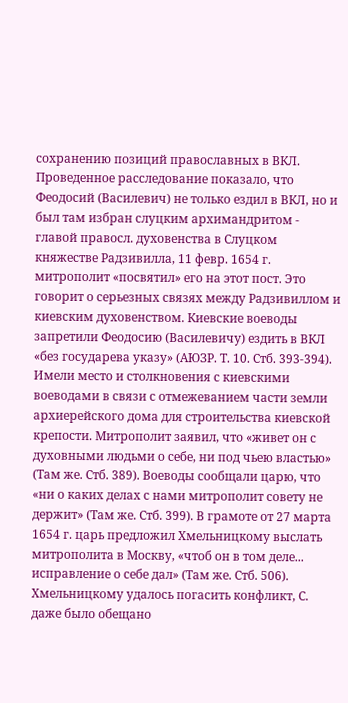сохранению позиций православных в ВКЛ. Проведенное расследование показало, что Феодосий (Василевич) не только ездил в ВКЛ, но и был там избран слуцким архимандритом - главой правосл. духовенства в Слуцком княжестве Радзивилла, 11 февр. 1654 г. митрополит «посвятил» его на этот пост. Это говорит о серьезных связях между Радзивиллом и киевским духовенством. Киевские воеводы запретили Феодосию (Василевичу) ездить в ВКЛ «без государева указу» (АЮЗР. Т. 10. Стб. 393-394). Имели место и столкновения с киевскими воеводами в связи с отмежеванием части земли архиерейского дома для строительства киевской крепости. Митрополит заявил, что «живет он с духовными людьми о себе, ни под чьею властью» (Там же. Стб. 389). Воеводы сообщали царю, что «ни о каких делах с нами митрополит совету не держит» (Там же. Стб. 399). В грамоте от 27 марта 1654 г. царь предложил Хмельницкому выслать митрополита в Москву, «чтоб он в том деле... исправление о себе дал» (Там же. Стб. 506). Хмельницкому удалось погасить конфликт, С. даже было обещано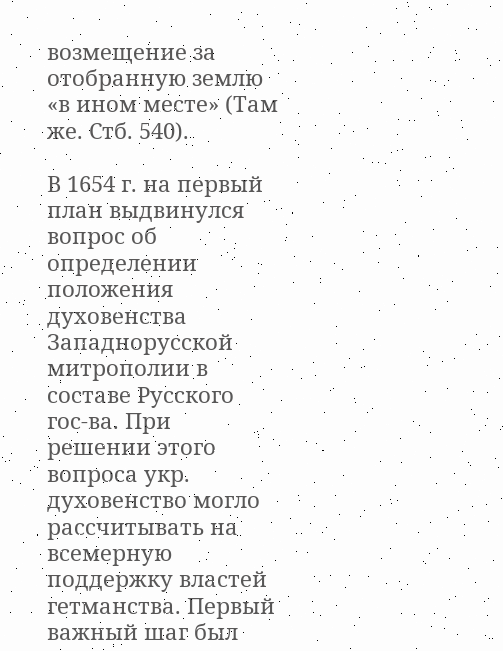возмещение за отобранную землю «в ином месте» (Там же. Стб. 540).

В 1654 г. на первый план выдвинулся вопрос об определении положения духовенства Западнорусской митрополии в составе Русского гос-ва. При решении этого вопроса укр. духовенство могло рассчитывать на всемерную поддержку властей гетманства. Первый важный шаг был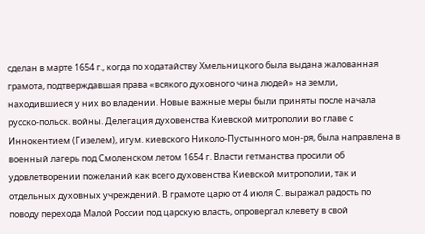сделан в марте 1654 г., когда по ходатайству Хмельницкого была выдана жалованная грамота, подтверждавшая права «всякого духовного чина людей» на земли, находившиеся у них во владении. Новые важные меры были приняты после начала русско-польск. войны. Делегация духовенства Киевской митрополии во главе с Иннокентием (Гизелем), игум. киевского Николо-Пустынного мон-ря, была направлена в военный лагерь под Смоленском летом 1654 г. Власти гетманства просили об удовлетворении пожеланий как всего духовенства Киевской митрополии, так и отдельных духовных учреждений. В грамоте царю от 4 июля С. выражал радость по поводу перехода Малой России под царскую власть, опровергал клевету в свой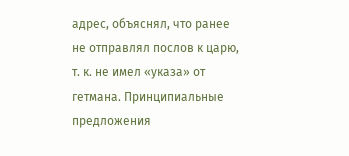адрес, объяснял, что ранее не отправлял послов к царю, т. к. не имел «указа» от гетмана. Принципиальные предложения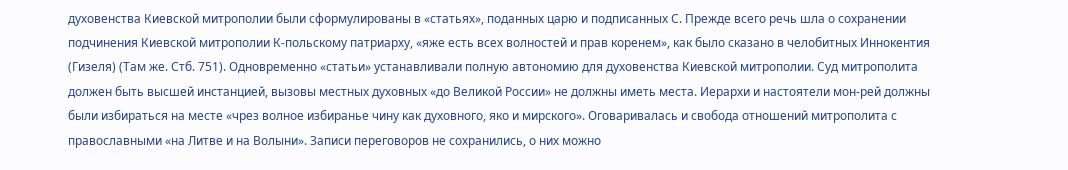духовенства Киевской митрополии были сформулированы в «статьях», поданных царю и подписанных С. Прежде всего речь шла о сохранении подчинения Киевской митрополии К-польскому патриарху, «яже есть всех волностей и прав коренем», как было сказано в челобитных Иннокентия (Гизеля) (Там же. Стб. 751). Одновременно «статьи» устанавливали полную автономию для духовенства Киевской митрополии. Суд митрополита должен быть высшей инстанцией, вызовы местных духовных «до Великой России» не должны иметь места. Иерархи и настоятели мон-рей должны были избираться на месте «чрез волное избиранье чину как духовного, яко и мирского». Оговаривалась и свобода отношений митрополита с православными «на Литве и на Волыни». Записи переговоров не сохранились, о них можно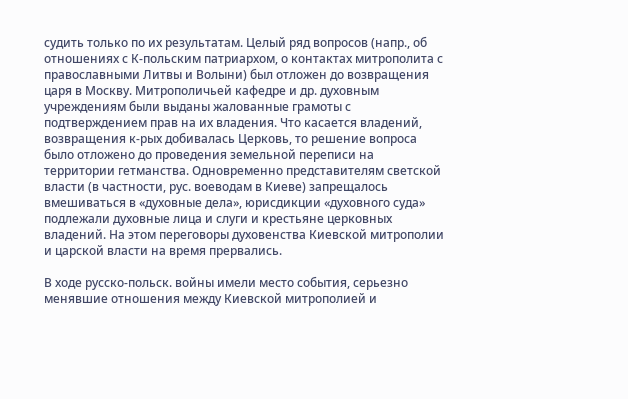судить только по их результатам. Целый ряд вопросов (напр., об отношениях с К-польским патриархом, о контактах митрополита с православными Литвы и Волыни) был отложен до возвращения царя в Москву. Митрополичьей кафедре и др. духовным учреждениям были выданы жалованные грамоты с подтверждением прав на их владения. Что касается владений, возвращения к-рых добивалась Церковь, то решение вопроса было отложено до проведения земельной переписи на территории гетманства. Одновременно представителям светской власти (в частности, рус. воеводам в Киеве) запрещалось вмешиваться в «духовные дела», юрисдикции «духовного суда» подлежали духовные лица и слуги и крестьяне церковных владений. На этом переговоры духовенства Киевской митрополии и царской власти на время прервались.

В ходе русско-польск. войны имели место события, серьезно менявшие отношения между Киевской митрополией и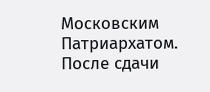Московским Патриархатом. После сдачи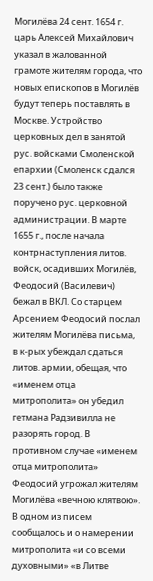Могилёва 24 сент. 1654 г. царь Алексей Михайлович указал в жалованной грамоте жителям города, что новых епископов в Могилёв будут теперь поставлять в Москве. Устройство церковных дел в занятой рус. войсками Смоленской епархии (Смоленск сдался 23 сент.) было также поручено рус. церковной администрации. В марте 1655 г., после начала контрнаступления литов. войск, осадивших Могилёв, Феодосий (Василевич) бежал в ВКЛ. Со старцем Арсением Феодосий послал жителям Могилёва письма, в к-рых убеждал сдаться литов. армии, обещая, что «именем отца митрополита» он убедил гетмана Радзивилла не разорять город. В противном случае «именем отца митрополита» Феодосий угрожал жителям Могилёва «вечною клятвою». В одном из писем сообщалось и о намерении митрополита «и со всеми духовными» «в Литве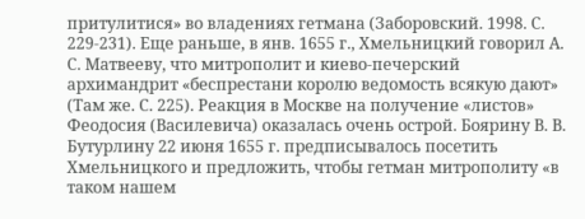притулитися» во владениях гетмана (Заборовский. 1998. С. 229-231). Еще раньше, в янв. 1655 г., Хмельницкий говорил А. С. Матвееву, что митрополит и киево-печерский архимандрит «беспрестани королю ведомость всякую дают» (Там же. С. 225). Реакция в Москве на получение «листов» Феодосия (Василевича) оказалась очень острой. Боярину В. В. Бутурлину 22 июня 1655 г. предписывалось посетить Хмельницкого и предложить, чтобы гетман митрополиту «в таком нашем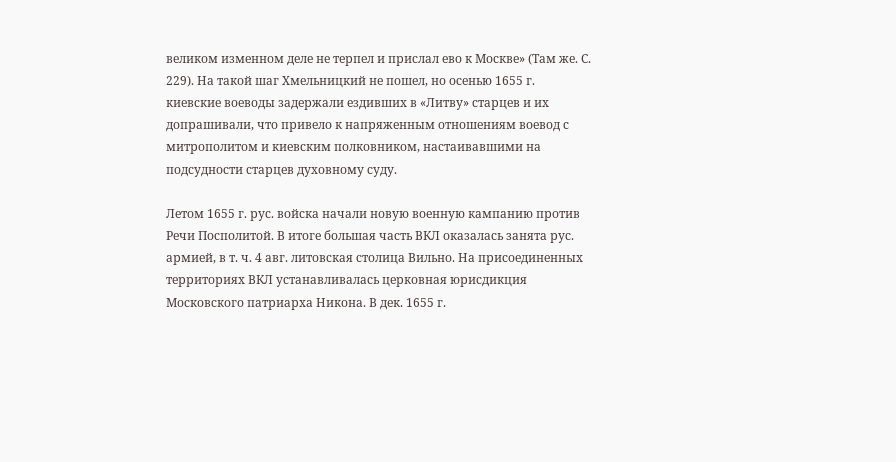великом изменном деле не терпел и прислал ево к Москве» (Там же. С. 229). На такой шаг Хмельницкий не пошел, но осенью 1655 г. киевские воеводы задержали ездивших в «Литву» старцев и их допрашивали, что привело к напряженным отношениям воевод с митрополитом и киевским полковником, настаивавшими на подсудности старцев духовному суду.

Летом 1655 г. рус. войска начали новую военную кампанию против Речи Посполитой. В итоге большая часть ВКЛ оказалась занята рус. армией, в т. ч. 4 авг. литовская столица Вильно. На присоединенных территориях ВКЛ устанавливалась церковная юрисдикция Московского патриарха Никона. В дек. 1655 г.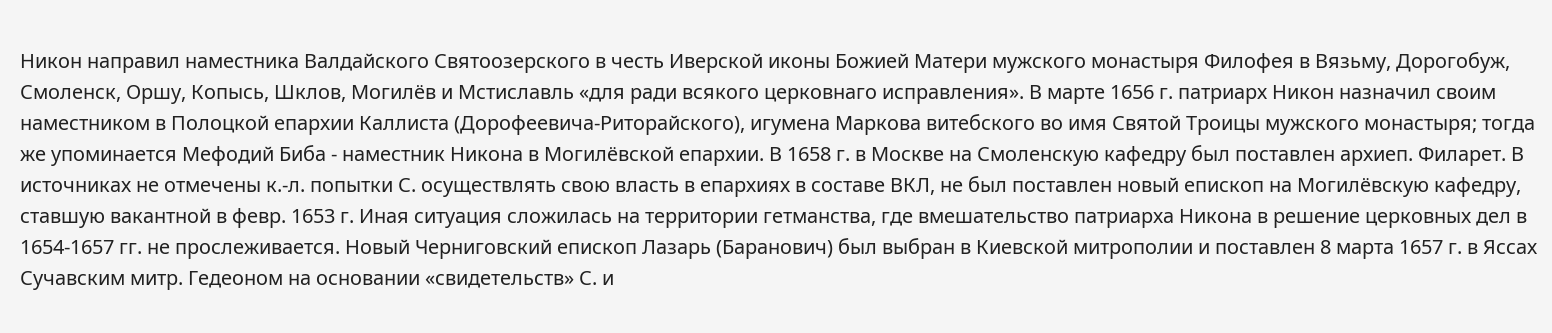Никон направил наместника Валдайского Святоозерского в честь Иверской иконы Божией Матери мужского монастыря Филофея в Вязьму, Дорогобуж, Смоленск, Оршу, Копысь, Шклов, Могилёв и Мстиславль «для ради всякого церковнаго исправления». В марте 1656 г. патриарх Никон назначил своим наместником в Полоцкой епархии Каллиста (Дорофеевича-Риторайского), игумена Маркова витебского во имя Святой Троицы мужского монастыря; тогда же упоминается Мефодий Биба - наместник Никона в Могилёвской епархии. В 1658 г. в Москве на Смоленскую кафедру был поставлен архиеп. Филарет. В источниках не отмечены к.-л. попытки С. осуществлять свою власть в епархиях в составе ВКЛ, не был поставлен новый епископ на Могилёвскую кафедру, ставшую вакантной в февр. 1653 г. Иная ситуация сложилась на территории гетманства, где вмешательство патриарха Никона в решение церковных дел в 1654-1657 гг. не прослеживается. Новый Черниговский епископ Лазарь (Баранович) был выбран в Киевской митрополии и поставлен 8 марта 1657 г. в Яссах Сучавским митр. Гедеоном на основании «свидетельств» С. и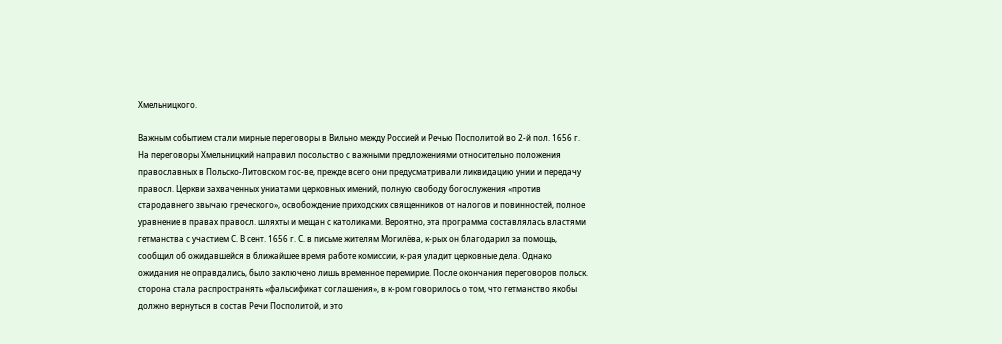Хмельницкого.

Важным событием стали мирные переговоры в Вильно между Россией и Речью Посполитой во 2-й пол. 1656 г. На переговоры Хмельницкий направил посольство с важными предложениями относительно положения православных в Польско-Литовском гос-ве, прежде всего они предусматривали ликвидацию унии и передачу правосл. Церкви захваченных униатами церковных имений, полную свободу богослужения «против стародавнего звычаю греческого», освобождение приходских священников от налогов и повинностей, полное уравнение в правах правосл. шляхты и мещан с католиками. Вероятно, эта программа составлялась властями гетманства с участием С. В сент. 1656 г. С. в письме жителям Могилёва, к-рых он благодарил за помощь, сообщил об ожидавшейся в ближайшее время работе комиссии, к-рая уладит церковные дела. Однако ожидания не оправдались, было заключено лишь временное перемирие. После окончания переговоров польск. сторона стала распространять «фальсификат соглашения», в к-ром говорилось о том, что гетманство якобы должно вернуться в состав Речи Посполитой, и это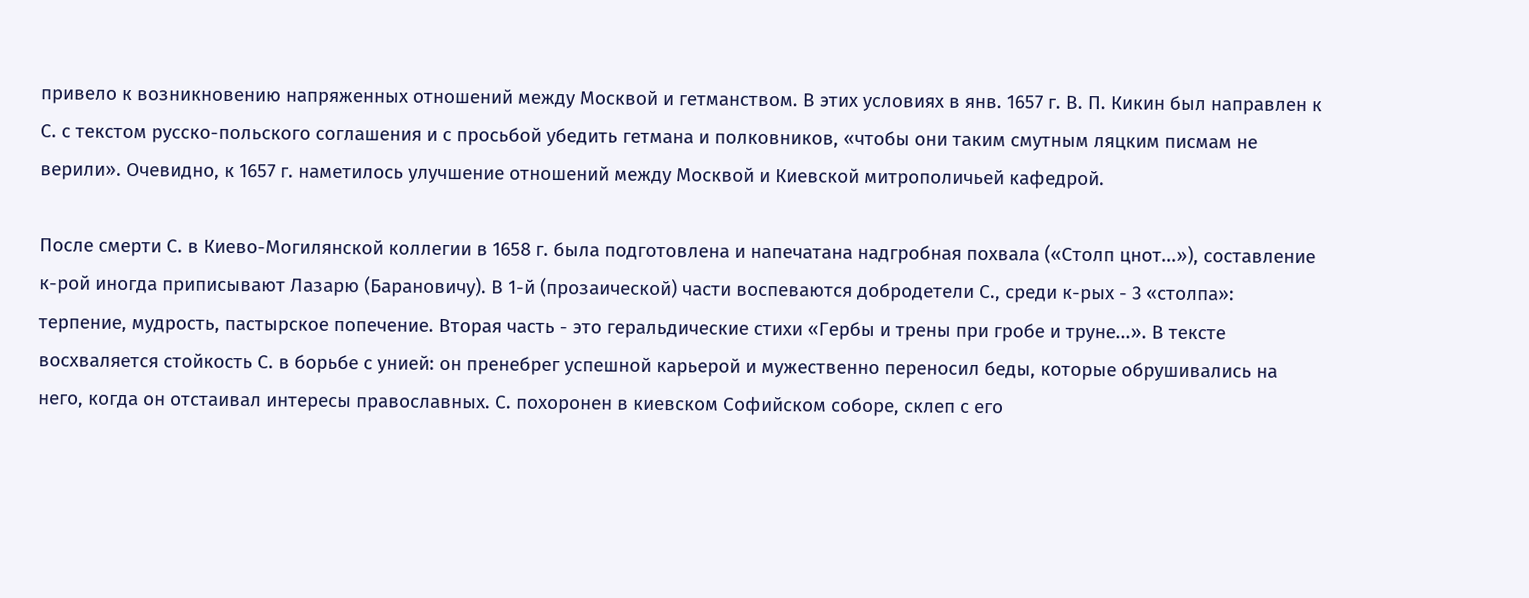привело к возникновению напряженных отношений между Москвой и гетманством. В этих условиях в янв. 1657 г. В. П. Кикин был направлен к С. с текстом русско-польского соглашения и с просьбой убедить гетмана и полковников, «чтобы они таким смутным ляцким писмам не верили». Очевидно, к 1657 г. наметилось улучшение отношений между Москвой и Киевской митрополичьей кафедрой.

После смерти С. в Киево-Могилянской коллегии в 1658 г. была подготовлена и напечатана надгробная похвала («Столп цнот...»), составление к-рой иногда приписывают Лазарю (Барановичу). В 1-й (прозаической) части воспеваются добродетели С., среди к-рых - 3 «столпа»: терпение, мудрость, пастырское попечение. Вторая часть - это геральдические стихи «Гербы и трены при гробе и труне...». В тексте восхваляется стойкость С. в борьбе с унией: он пренебрег успешной карьерой и мужественно переносил беды, которые обрушивались на него, когда он отстаивал интересы православных. С. похоронен в киевском Софийском соборе, склеп с его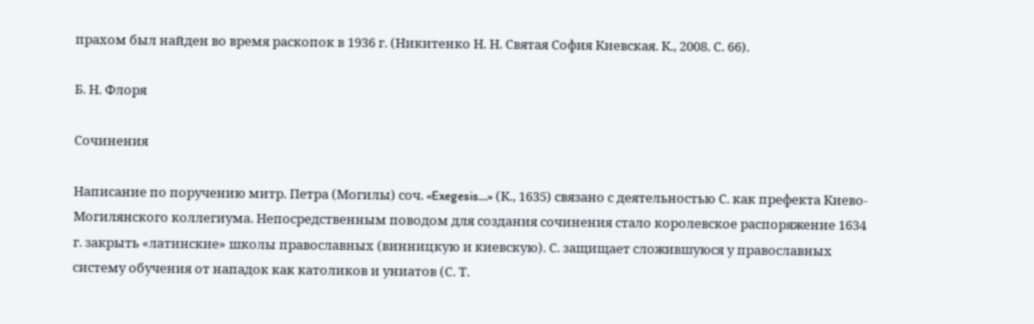прахом был найден во время раскопок в 1936 г. (Никитенко Н. Н. Святая София Киевская. К., 2008. С. 66).

Б. Н. Флоря

Сочинения

Написание по поручению митр. Петра (Могилы) соч. «Exegesis...» (К., 1635) связано с деятельностью С. как префекта Киево-Могилянского коллегиума. Непосредственным поводом для создания сочинения стало королевское распоряжение 1634 г. закрыть «латинские» школы православных (винницкую и киевскую). С. защищает сложившуюся у православных систему обучения от нападок как католиков и униатов (С. Т.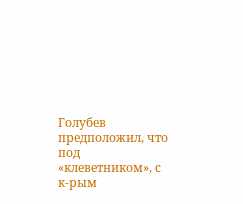Голубев предположил, что под «клеветником», с к-рым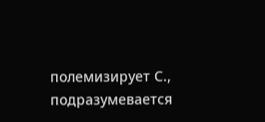полемизирует С., подразумевается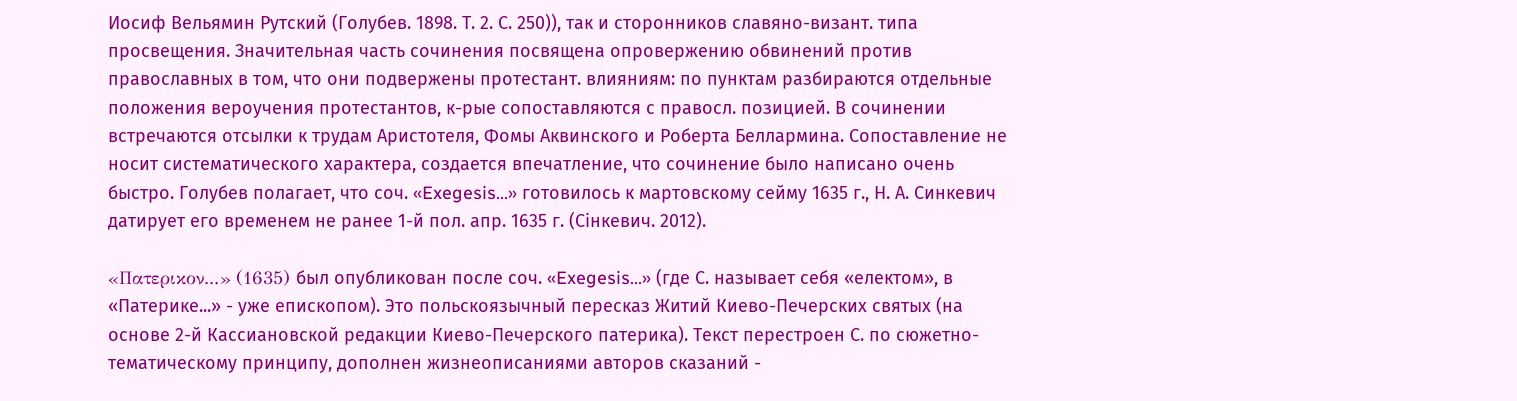Иосиф Вельямин Рутский (Голубев. 1898. Т. 2. С. 250)), так и сторонников славяно-визант. типа просвещения. Значительная часть сочинения посвящена опровержению обвинений против православных в том, что они подвержены протестант. влияниям: по пунктам разбираются отдельные положения вероучения протестантов, к-рые сопоставляются с правосл. позицией. В сочинении встречаются отсылки к трудам Аристотеля, Фомы Аквинского и Роберта Беллармина. Сопоставление не носит систематического характера, создается впечатление, что сочинение было написано очень быстро. Голубев полагает, что соч. «Exegesis...» готовилось к мартовскому сейму 1635 г., Н. А. Синкевич датирует его временем не ранее 1-й пол. апр. 1635 г. (Сiнкевич. 2012).

«Πατερικον...» (1635) был опубликован после соч. «Exegesis...» (где С. называет себя «електом», в «Патерике...» - уже епископом). Это польскоязычный пересказ Житий Киево-Печерских святых (на основе 2-й Кассиановской редакции Киево-Печерского патерика). Текст перестроен С. по сюжетно-тематическому принципу, дополнен жизнеописаниями авторов сказаний -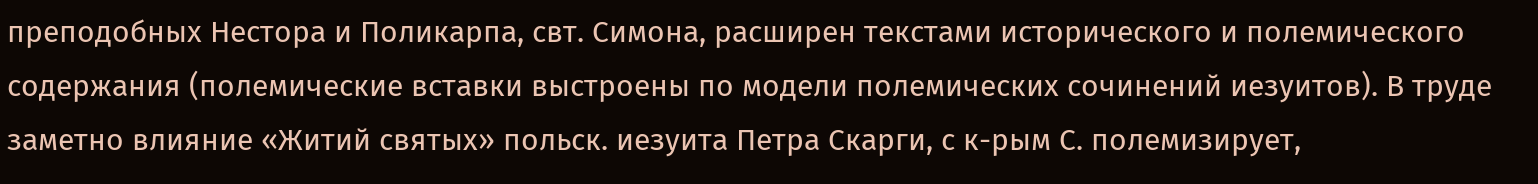преподобных Нестора и Поликарпа, свт. Симона, расширен текстами исторического и полемического содержания (полемические вставки выстроены по модели полемических сочинений иезуитов). В труде заметно влияние «Житий святых» польск. иезуита Петра Скарги, с к-рым С. полемизирует,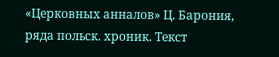«Церковных анналов» Ц. Барония, ряда польск. хроник. Текст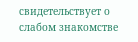свидетельствует о слабом знакомстве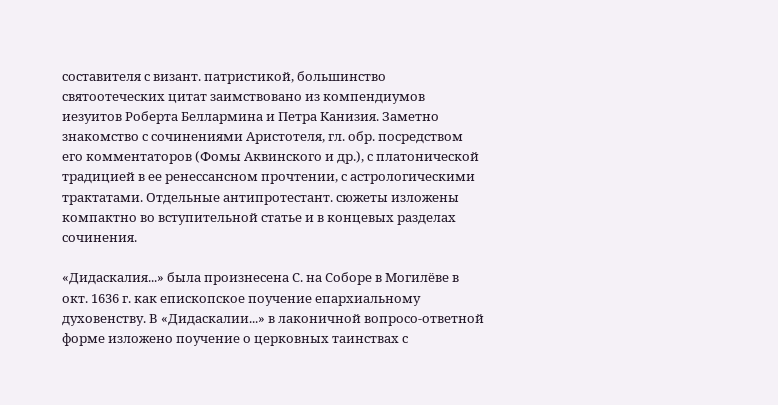составителя с визант. патристикой, большинство святоотеческих цитат заимствовано из компендиумов иезуитов Роберта Беллармина и Петра Канизия. Заметно знакомство с сочинениями Аристотеля, гл. обр. посредством его комментаторов (Фомы Аквинского и др.), с платонической традицией в ее ренессансном прочтении, с астрологическими трактатами. Отдельные антипротестант. сюжеты изложены компактно во вступительной статье и в концевых разделах сочинения.

«Дидаскалия...» была произнесена С. на Соборе в Могилёве в окт. 1636 г. как епископское поучение епархиальному духовенству. В «Дидаскалии...» в лаконичной вопросо-ответной форме изложено поучение о церковных таинствах с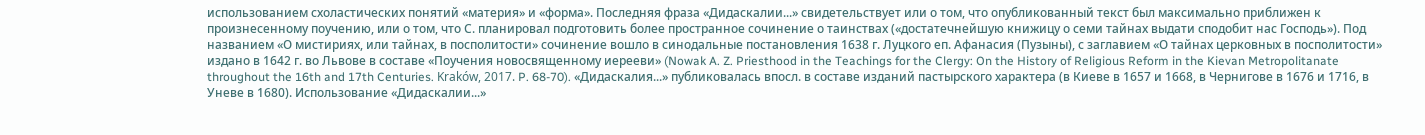использованием схоластических понятий «материя» и «форма». Последняя фраза «Дидаскалии...» свидетельствует или о том, что опубликованный текст был максимально приближен к произнесенному поучению, или о том, что С. планировал подготовить более пространное сочинение о таинствах («достатечнейшую книжицу о семи тайнах выдати сподобит нас Господь»). Под названием «О мистириях, или тайнах, в посполитости» сочинение вошло в синодальные постановления 1638 г. Луцкого еп. Афанасия (Пузыны), с заглавием «О тайнах церковных в посполитости» издано в 1642 г. во Львове в составе «Поучения новосвященному иерееви» (Nowak A. Z. Priesthood in the Teachings for the Clergy: On the History of Religious Reform in the Kievan Metropolitanate throughout the 16th and 17th Centuries. Kraków, 2017. P. 68-70). «Дидаскалия...» публиковалась впосл. в составе изданий пастырского характера (в Киеве в 1657 и 1668, в Чернигове в 1676 и 1716, в Уневе в 1680). Использование «Дидаскалии...»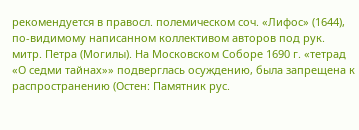рекомендуется в правосл. полемическом соч. «Лифос» (1644), по-видимому написанном коллективом авторов под рук. митр. Петра (Могилы). На Московском Соборе 1690 г. «тетрад «О седми тайнах»» подверглась осуждению, была запрещена к распространению (Остен: Памятник рус.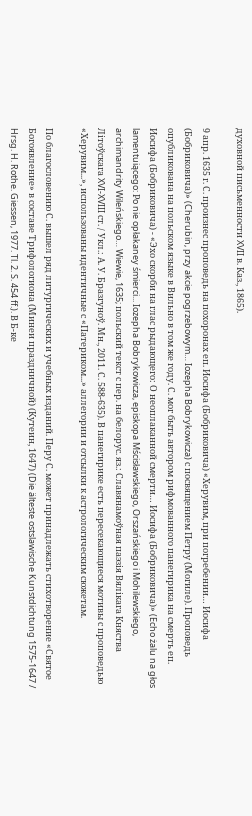духовной письменности XVII в. Каз., 1865).

9 апр. 1635 г. С. произнес проповедь на похоронах еп. Иосифа (Бобриковича) «Херувим, при погребении… Иосифа (Бобриковича)» (Cherubin, przy akcie pogrzebowym… Iozepha Bobrykowicza) с посвящением Петру (Могиле). Проповедь опубликована на польском языке в Вильно в том же году. С. мог быть автором рифмованного панегирика на смерть еп. Иосифа (Бобриковича) - «Эхо скорби на глас рыдающего: О неоплаканной смерти… Иосифа (Бобриковича)» (Echo żalu na głos lamentuiącego: Рo nie opłakaney śmierci... Iozepha Bobrykowicza, episkopa Mścisławskiego, Orszańskiego i Mohilewskiego, archimandrity Wileńskiego… Wiewie, 1635; польский текст с пер. на белорус. яз.: Славянамоўная паэзiя Вялiкага Княства Лiтоўскага XVI-XVIII ст. / Укл.: А. У. Бразгуноў. Мн., 2011. С. 588-635). В панегирике есть пересекающиеся мотивы с проповедью «Херувим...», использованы идентичные с «Патериком...» аллегории и отсылки к астрологическим сюжетам.

По благословению С. вышел ряд литургических и учебных изданий. Перу С. может принадлежать стихотворение «Святое Богоявление» в составе Трифологиона (Минеи праздничной) (Кутеин, 1647) (Die älteste ostslawische Kunstdichtung 1575-1647 / Hrsg. H. Rothe. Giessen, 1977. Tl. 2. S. 454 ff.). В Б-ке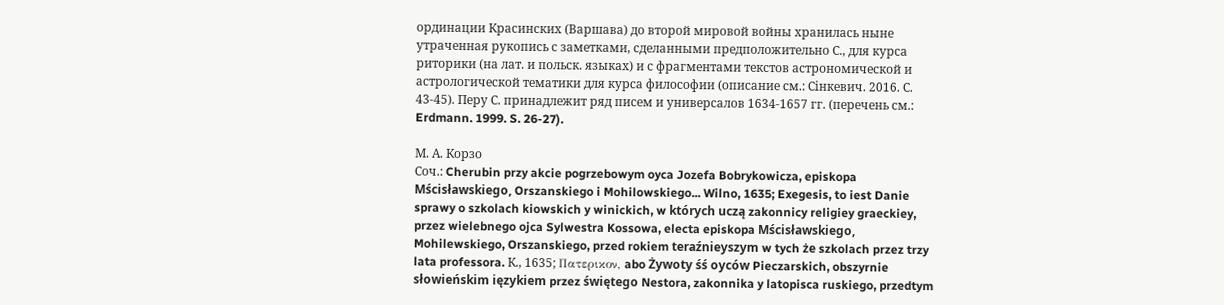ординации Красинских (Варшава) до второй мировой войны хранилась ныне утраченная рукопись с заметками, сделанными предположительно С., для курса риторики (на лат. и польск. языках) и с фрагментами текстов астрономической и астрологической тематики для курса философии (описание см.: Сiнкевич. 2016. С. 43-45). Перу С. принадлежит ряд писем и универсалов 1634-1657 гг. (перечень см.: Erdmann. 1999. S. 26-27).

М. А. Корзо
Соч.: Cherubin przy akcie pogrzebowym oyca Jozefa Bobrykowicza, episkopa Mścisławskiego, Orszanskiego i Mohilowskiego... Wilno, 1635; Exegesis, to iest Danie sprawy o szkolach kiowskich y winickich, w których uczą zakonnicy religiey graeckiey, przez wielebnego ojca Sylwestra Kossowa, electa episkopa Mścisławskiego, Mohilewskiego, Orszanskiego, przed rokiem teraźnieyszym w tych że szkolach przez trzy lata professora. К., 1635; Πατερικον, abo Żywoty śś oyców Pieczarskich, obszyrnie słowieńskim ięzykiem przez świętego Nestora, zakonnika y latopisca ruskiego, przedtym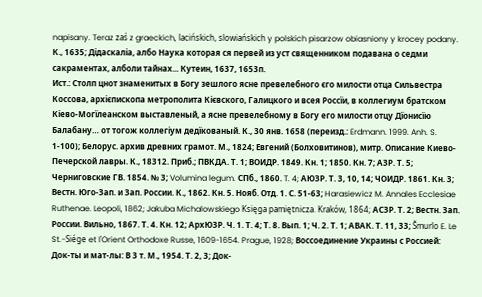napisany. Teraz zaś z graeckich, lacińskich, slowiańskich y polskich pisarzow obiasniony y krocey podany. К., 1635; Дiдаскалiа, албо Наука которая ся первей из уст священником подавана о седми сакраментах, алболи тайнах... Кутеин, 1637, 1653п.
Ист.: Столп цнот знаменитых в Богу зешлого ясне превелебного єго милости отца Сильвестра Коссова, архiєпископа метрополита Кiєвского, Галицкого и всея Россïи, в коллегиум братском Кiево-Могïлеанском выставленый, а ясне превелебному в Богу его милости отцу Дïонисïю Балабану… от тогож коллегiум дедïкованый. К., 30 янв. 1658 (переизд.: Erdmann. 1999. Anh. S. 1-100); Белорус. архив древних грамот. М., 1824; Евгений (Болховитинов), митр. Описание Киево-Печерской лавры. К., 18312. Приб.; ПВКДА. Т. 1; ВОИДР. 1849. Кн. 1; 1850. Кн. 7; АЗР. Т. 5; Черниговские ГВ. 1854. № 3; Volumina legum. СПб., 1860. T. 4; АЮЗР. Т. 3, 10, 14; ЧОИДР. 1861. Кн. 3; Вестн. Юго-Зап. и Зап. России. К., 1862. Кн. 5. Нояб. Отд. 1. С. 51-63; Harasiewicz M. Annales Ecclesiae Ruthenae. Leopoli, 1862; Jakuba Michalowskiego Księga pamiętnicza. Kraków, 1864; АСЗР. Т. 2; Вестн. Зап. России. Вильно, 1867. Т. 4. Кн. 12; АрхЮЗР. Ч. 1. Т. 4; Т. 8. Вып. 1; Ч. 2. Т. 1; АВАК. Т. 11, 33; Šmurlo E. Le St.-Siége et l'Orient Orthodoxe Russe, 1609-1654. Prague, 1928; Воссоединение Украины с Россией: Док-ты и мат-лы: В 3 т. М., 1954. Т. 2, 3; Док-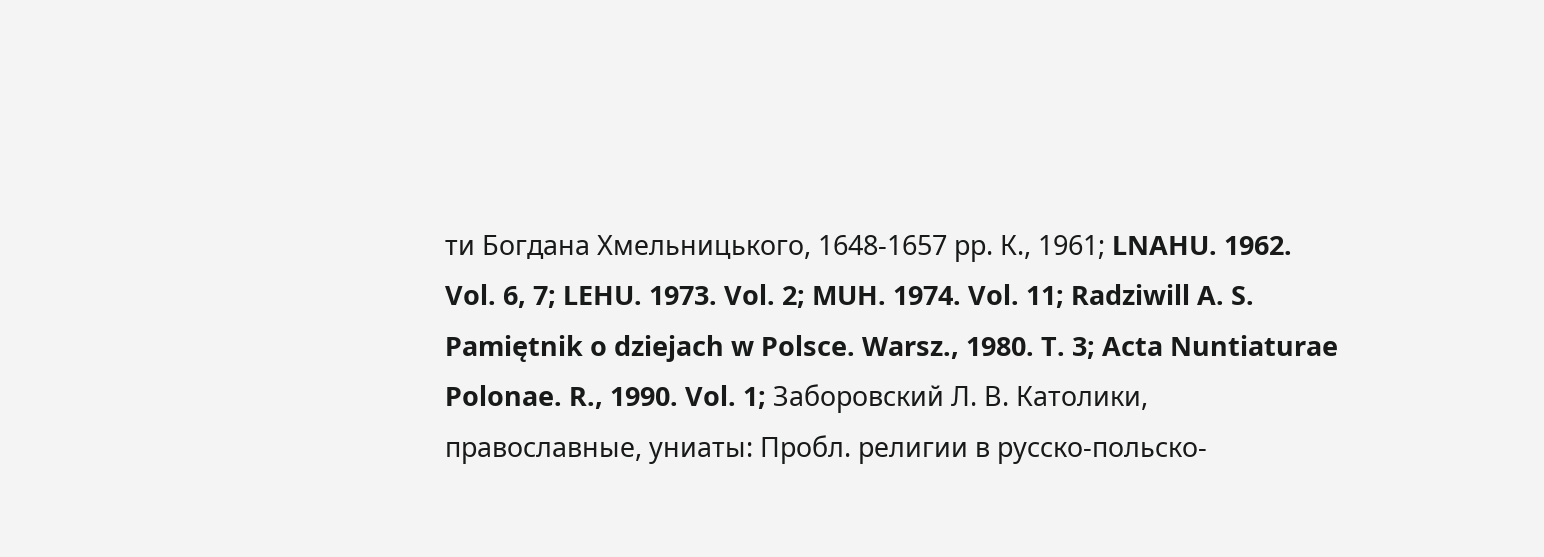ти Богдана Хмельницького, 1648-1657 рр. К., 1961; LNAHU. 1962. Vol. 6, 7; LEHU. 1973. Vol. 2; MUH. 1974. Vol. 11; Radziwill A. S. Pamiętnik o dziejach w Polsce. Warsz., 1980. T. 3; Acta Nuntiaturae Polonae. R., 1990. Vol. 1; Заборовский Л. В. Католики, православные, униаты: Пробл. религии в русско-польско-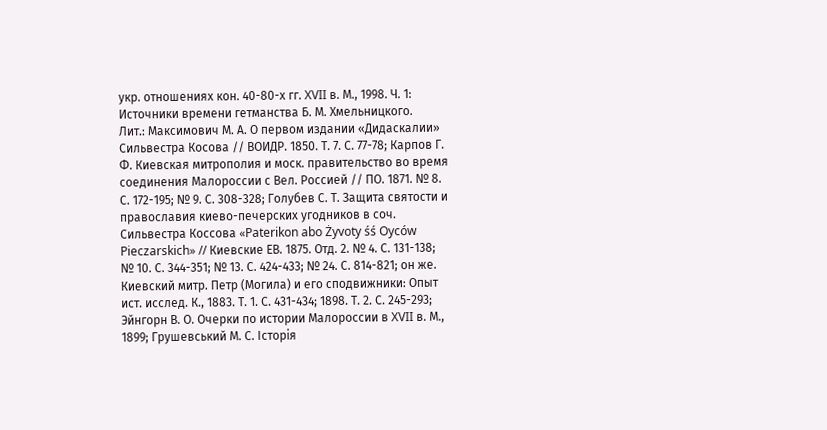укр. отношениях кон. 40-80-х гг. XVII в. М., 1998. Ч. 1: Источники времени гетманства Б. М. Хмельницкого.
Лит.: Максимович М. А. О первом издании «Дидаскалии» Сильвестра Косова // ВОИДР. 1850. Т. 7. С. 77-78; Карпов Г. Ф. Киевская митрополия и моск. правительство во время соединения Малороссии с Вел. Россией // ПО. 1871. № 8. С. 172-195; № 9. С. 308-328; Голубев С. Т. Защита святости и православия киево-печерских угодников в соч. Сильвестра Коссова «Paterikon abo Żyvoty śś Oyców Pieczarskich» // Киевские ЕВ. 1875. Отд. 2. № 4. С. 131-138; № 10. С. 344-351; № 13. С. 424-433; № 24. С. 814-821; он же. Киевский митр. Петр (Могила) и его сподвижники: Опыт ист. исслед. К., 1883. Т. 1. С. 431-434; 1898. Т. 2. С. 245-293; Эйнгорн В. О. Очерки по истории Малороссии в XVII в. М., 1899; Грушевський М. С. Iсторiя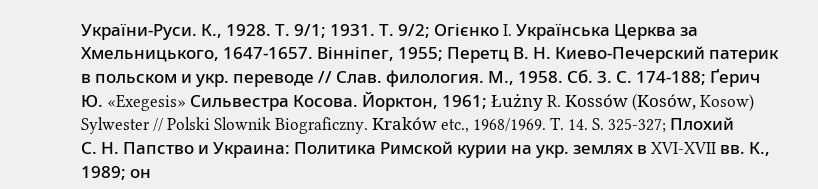Украïни-Руси. К., 1928. Т. 9/1; 1931. Т. 9/2; Огiєнко I. Украïнська Церква за Хмельницького, 1647-1657. Вiннiпег, 1955; Перетц В. Н. Киево-Печерский патерик в польском и укр. переводе // Слав. филология. М., 1958. Сб. 3. С. 174-188; Ґерич Ю. «Exegesis» Сильвестра Косова. Йорктон, 1961; Łużny R. Kossów (Kosów, Kosow) Sylwester // Polski Slownik Biograficzny. Kraków etc., 1968/1969. T. 14. S. 325-327; Плохий С. Н. Папство и Украина: Политика Римской курии на укр. землях в XVI-XVII вв. К., 1989; он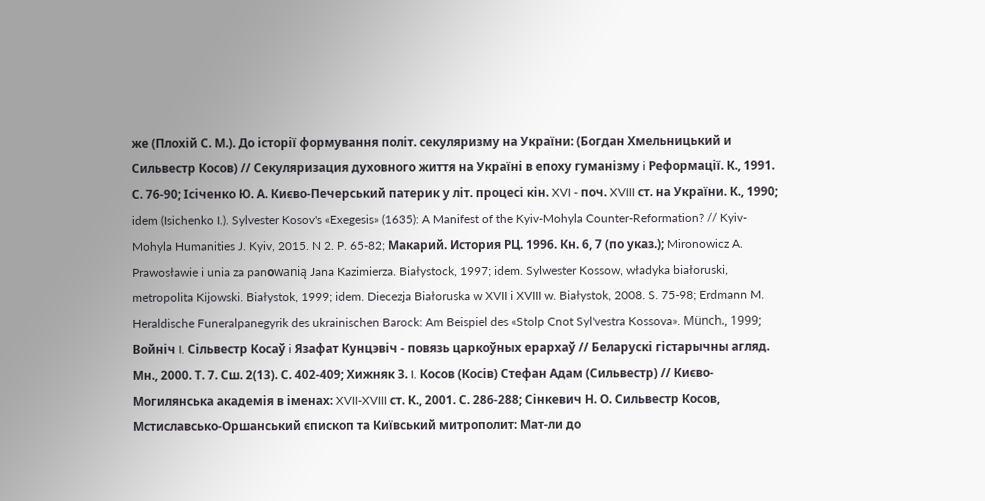же (Плохiй С. М.). До iсторiï формування полiт. секуляризму на Украïни: (Богдан Хмельницький и Сильвестр Косов) // Секуляризация духовного життя на Украïнi в епоху гуманiзму i Реформацiï. К., 1991. С. 76-90; Iсiченко Ю. А. Києво-Печерський патерик у лiт. процесi кiн. XVI - поч. XVIII ст. на Украïни. К., 1990; idem (Isichenko I.). Sylvester Kosov's «Exegesis» (1635): A Manifest of the Kyiv-Mohyla Counter-Reformation? // Kyiv-Mohyla Humanities J. Kyiv, 2015. N 2. P. 65-82; Макарий. История РЦ. 1996. Кн. 6, 7 (по указ.); Mironowicz A. Prawosławie i unia za panоwanią Jana Kazimierza. Białystock, 1997; idem. Sylwester Kossow, władyka białoruski, metropolita Kijowski. Białystok, 1999; idem. Diecezja Białoruska w XVII i XVIII w. Białystok, 2008. S. 75-98; Erdmann M. Heraldische Funeralpanegyrik des ukrainischen Barock: Am Beispiel des «Stolp Cnot Syl'vestra Kossova». Münch., 1999; Войнiч I. Сiльвестр Косаў i Язафат Кунцэвiч - повязь царкоўных ерархаў // Беларускi гiстарычны агляд. Мн., 2000. Т. 7. Сш. 2(13). С. 402-409; Хижняк З. I. Косов (Косiв) Стефан Адам (Сильвестр) // Києво-Могилянська академiя в iменах: XVII-XVIII ст. К., 2001. С. 286-288; Сiнкевич Н. О. Сильвестр Косов, Мстиславсько-Оршанський єпископ та Киïвський митрополит: Мат-ли до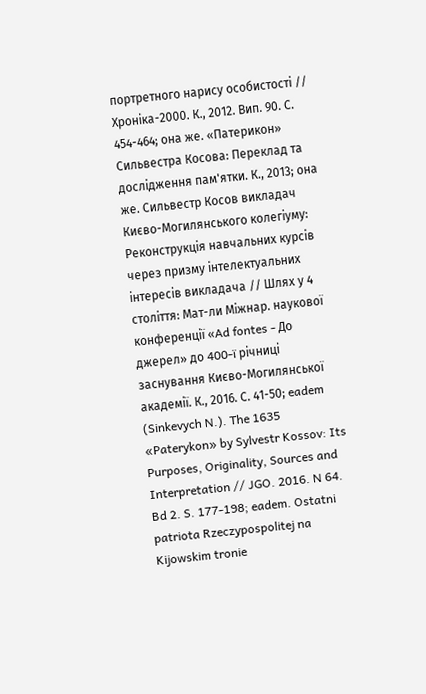портретного нарису особистостi // Хронiка-2000. К., 2012. Вип. 90. С. 454-464; она же. «Патерикон» Сильвестра Косова: Переклад та дослiдження пам'ятки. К., 2013; она же. Сильвестр Косов викладач Києво-Могилянського колегiуму: Реконструкцiя навчальних курсiв через призму iнтелектуальних iнтересiв викладача // Шлях у 4 столiття: Мат-ли Мiжнар. науковоï конференцiï «Ad fontes - До джерел» до 400-ï рiчницi заснування Києво-Могилянськоï академiï. К., 2016. С. 41-50; eadem (Sinkevych N.). The 1635 «Paterykon» by Sylvestr Kossov: Its Purposes, Originality, Sources and Interpretation // JGO. 2016. N 64. Bd 2. S. 177-198; eadem. Ostatni patriota Rzeczypospolitej na Kijowskim tronie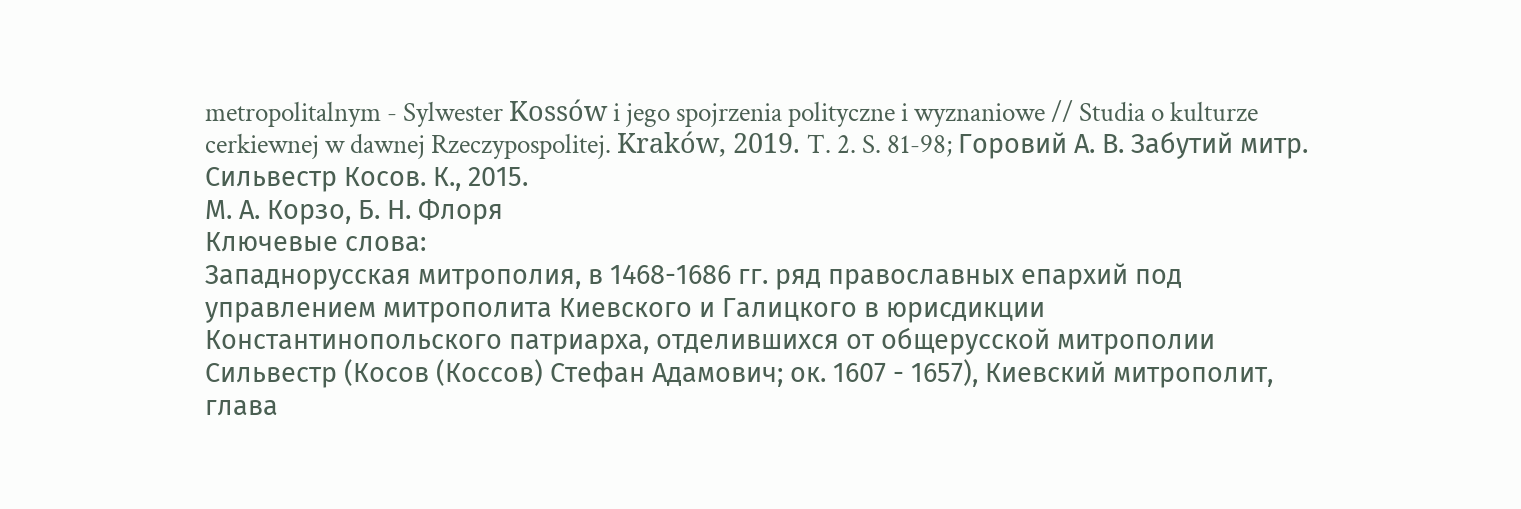metropolitalnym - Sylwester Kossów i jego spojrzenia polityczne i wyznaniowe // Studia o kulturze cerkiewnej w dawnej Rzeczypospolitej. Kraków, 2019. T. 2. S. 81-98; Горовий А. В. Забутий митр. Сильвестр Косов. К., 2015.
М. А. Корзо, Б. Н. Флоря
Ключевые слова:
Западнорусская митрополия, в 1468-1686 гг. ряд православных епархий под управлением митрополита Киевского и Галицкого в юрисдикции Константинопольского патриарха, отделившихся от общерусской митрополии Сильвестр (Косов (Коссов) Стефан Адамович; ок. 1607 - 1657), Киевский митрополит, глава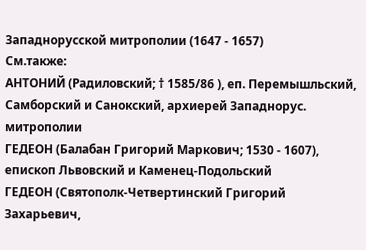Западнорусской митрополии (1647 - 1657)
См.также:
АНТОНИЙ (Радиловский; † 1585/86 ), еп. Перемышльский, Самборский и Санокский, архиерей Западнорус. митрополии
ГЕДЕОН (Балабан Григорий Маркович; 1530 - 1607), епископ Львовский и Каменец-Подольский
ГЕДЕОН (Святополк-Четвертинский Григорий Захарьевич,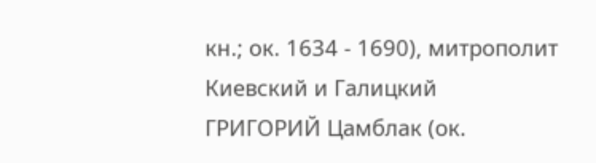кн.; ок. 1634 - 1690), митрополит Киевский и Галицкий
ГРИГОРИЙ Цамблак (ок.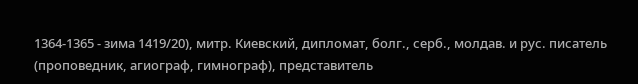1364-1365 - зима 1419/20), митр. Киевский, дипломат, болг., серб., молдав. и рус. писатель (проповедник, агиограф, гимнограф), представитель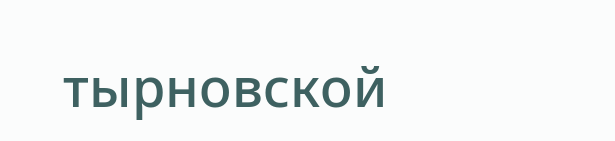тырновской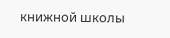книжной школы